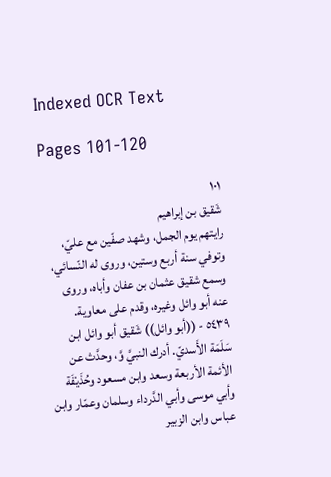Indexed OCR Text

Pages 101-120

١٠١
شَقيق بن إبراهيم
رايتهم يوم الجمل، وشهد صفّين مع عليّ، وتوفي سنة أربع وستين، وروى له النّسائي،
وسمع شقيق عثمان بن عفان وأباه، وروى عنه أبو وائل وغيره، وقدم على معاوية.
٥٤٣٩ - ((أبو وائل)) شَقيق أبو وائل ابن سَلَمَة الأَسديّ. أدرك النبيَّ وَّ، وحدَّث عن
الأئمة الأربعة وسعد وابن مسعود وحُذَيْفَة وأبي موسى وأبي الدَّرداء وسلمان وعمّار وابن
عباس وابن الزبير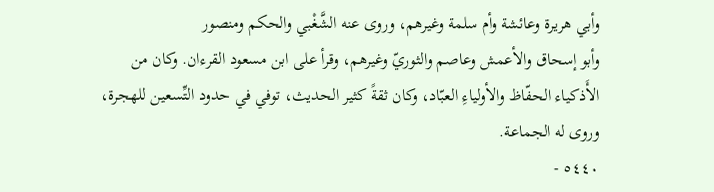وأبي هريرة وعائشة وأم سلمة وغيرهم، وروى عنه الشَّغْبي والحكم ومنصور
وأبو إسحاق والأعمش وعاصم والثوريّ وغيرهم، وقرأ على ابن مسعود القرءان. وكان من
الأَذكياء الحفّاظ والأولياءِ العبّاد، وكان ثقةً كثير الحديث، توفي في حدود التِّسعين للهجرة،
وروى له الجماعة.
٥٤٤٠ -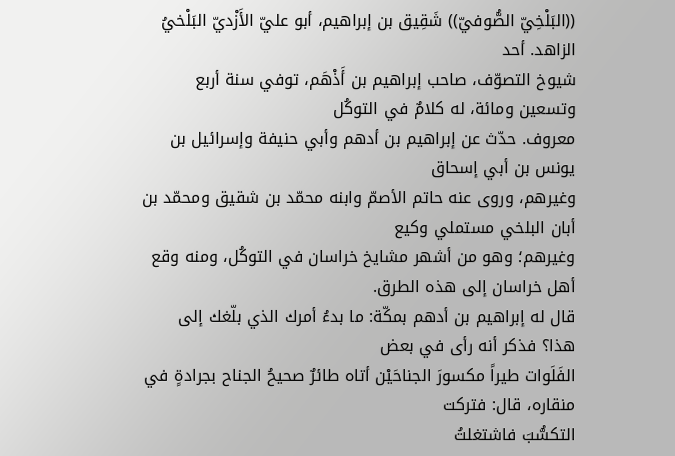((البَلْخِيّ الصُّوفيّ)) شَقِيق بن إبراهيم، أبو عليّ الأَزْديّ البَلْخيُ الزاهد. أحد
شيوخ التصوّف، صاحب إبراهيم بن أَذْهَم، توفي سنة أربع وتسعين ومائة، له كلامٌ في التوكُل
معروف. حدّث عن إبراهيم بن أدهم وأبي حنيفة وإسرائيل بن يونس بن أبي إسحاق
وغيرهم، وروى عنه حاتم الأصمّ وابنه محمّد بن شقيق ومحمّد بن أبان البلخي مستملي وكيع
وغيرهم؛ وهو من أشهر مشايخ خراسان في التوكُل، ومنه وقع أهل خراسان إلى هذه الطرق.
قال له إبراهيم بن أدهم بمكّة: ما بدءُ أمرك الذي بلّغك إلى هذا؟ فذكر أنه رأى في بعض
الفَلَوات طيراً مكسورَ الجناحَيْن أتاه طائرٌ صحيحُ الجناح بجرادةٍ في منقاره، قال: فتركت
التكسُّبَ فاشتغلتُ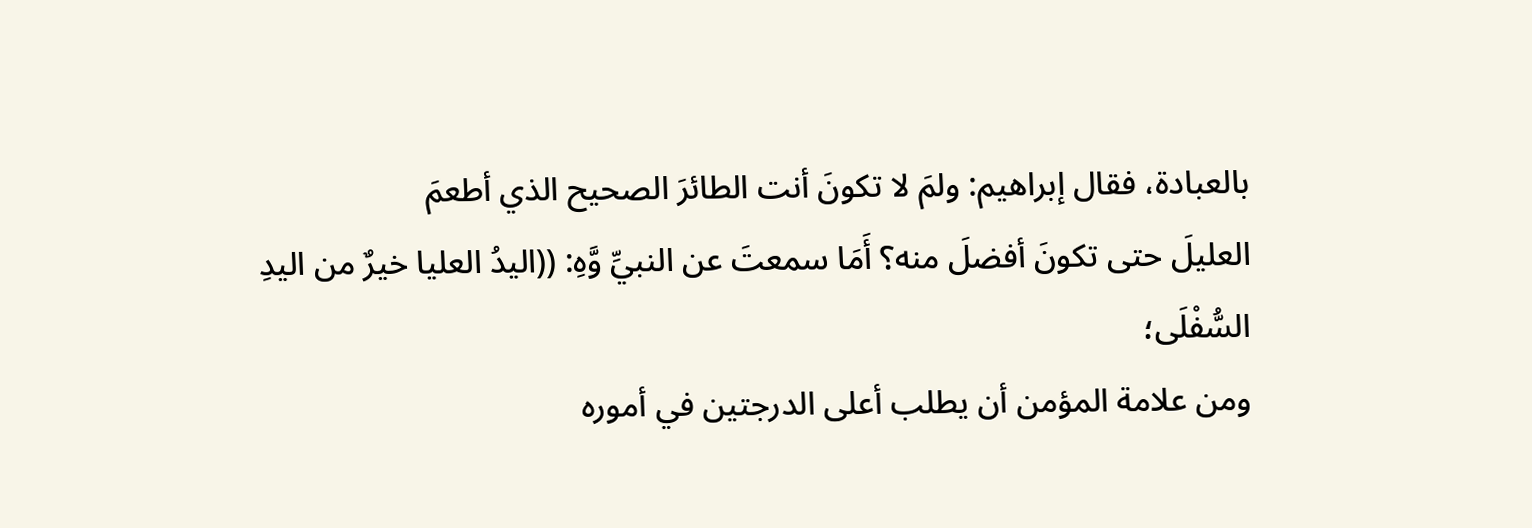بالعبادة، فقال إبراهيم: ولمَ لا تكونَ أنت الطائرَ الصحيح الذي أطعمَ
العليلَ حتى تكونَ أفضلَ منه؟ أَمَا سمعتَ عن النبيِّ وَّهِ: ((اليدُ العليا خيرٌ من اليدِ السُّفْلَى؛
ومن علامة المؤمن أن يطلب أعلى الدرجتين في أموره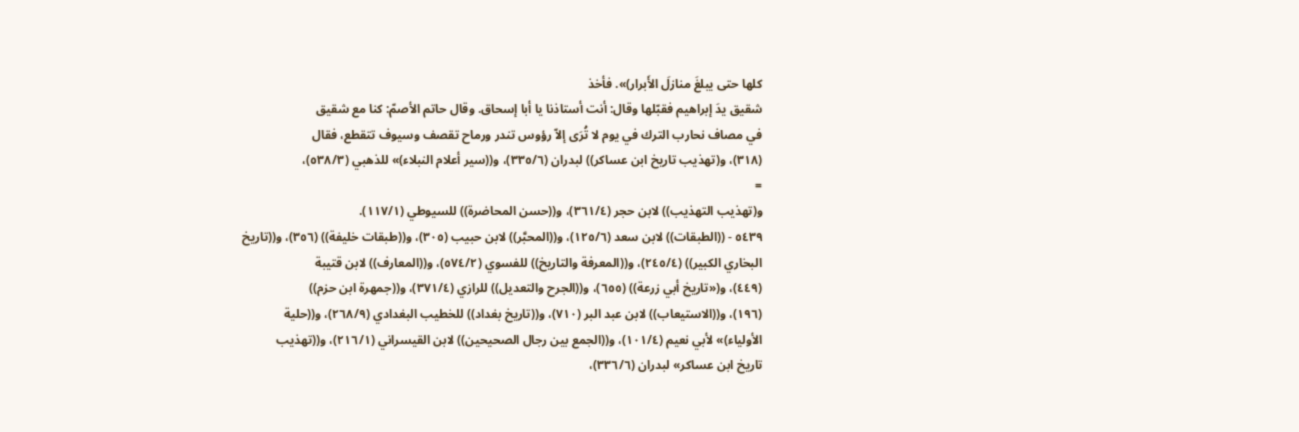كلها حتى يبلغَ منازلَ الأَبرار)». فأخذ
شقيق يدَ إبراهيم فقبّلها وقال: أنت أستاذنا يا أبا إسحاق. وقال حاتم الأصمّ: كنا مع شقيق
في مصاف نحارب الترك في يوم لا تُرَى إلاّ رؤوس تندر ورماح تقصف وسيوف تتقطع، فقال
(٣١٨)، و(تهذيب تاريخ ابن عساكر)) لبدران (٣٣٥/٦)، و((سير أعلام النبلاء)» للذهبي (٥٣٨/٣)،
=
و(تهذيب التهذيب)) لابن حجر (٣٦١/٤)، و((حسن المحاضرة)) للسيوطي (١١٧/١).
٥٤٣٩ - ((الطبقات)) لابن سعد (١٢٥/٦)، و((المحبَّر)) لابن حبيب (٣٠٥)، و((طبقات خليفة)) (٣٥٦)، و((تاريخ
البخاري الكبير)) (٢٤٥/٤)، و((المعرفة والتاريخ)) للفسوي (٥٧٤/٢)، و((المعارف)) لابن قتيبة
(٤٤٩)، و(«تاريخ أبي زرعة)) (٦٥٥)، و((الجرح والتعديل)) للرازي (٣٧١/٤)، و((جمهرة ابن حزم))
(١٩٦)، و((الاستيعاب)) لابن عبد البر (٧١٠)، و((تاريخ بغداد)) للخطيب البغدادي (٢٦٨/٩)، و((حلية
الأولياء)» لأبي نعيم (١٠١/٤)، و((الجمع بين رجال الصحيحين)) لابن القيسراني (٢١٦/١)، و((تهذيب
تاريخ ابن عساكر» لبدران (٣٣٦/٦)،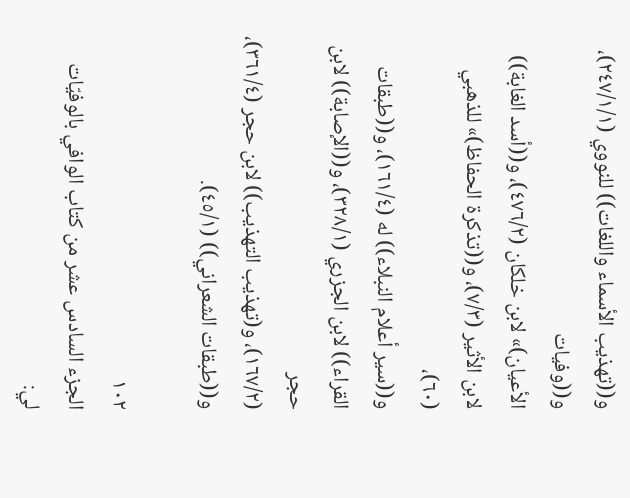و((تهذيب الأسماء واللغات)) للنووي (٢٤٧/١/١)، و((وفيات
الأعيان)» لابن خلكان (٤٧٦/٢)، و((أسد الغابة)) لابن الأثير (٧/٣)، و((تذكرة الحفاظ)» للذهبي (٦٠)،
و((سير أعلام النبلاء)) له (١٦١/٤)، و((طبقات القراء)) لابن الجزري (٣٢٨/١)، و((الإصابة)) لابن حجر
(١٦٧/٢)، و(تهذيب التهذيب)) لابن حجر (٣٦١/٤)، و((طبقات الشعراني)) (٤٥/١).

١٠٢
الجزء السادس عشر من كتاب الوافي بالوفيّات
لي: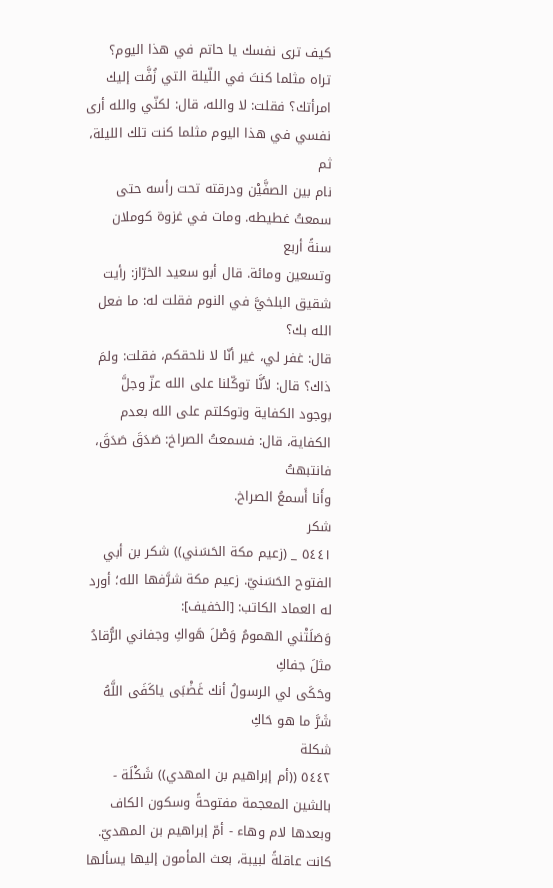كيف ترى نفسك يا حاتم في هذا اليوم؟ تراه مثلما كنتَ في اللّيلة التي زُفَّت إليك
امرأتك؟ فقلت: لا والله، قال: لكنّي والله أرى نفسي في هذا اليوم مثلما كنت تلك الليلة، ثم
نام بين الصفَّيْن ودرقته تحت رأسه حتى سمعتُ غطيطه. ومات في غزوة كوملان سنةً أربع
وتسعين ومائة. قال أبو سعيد الخرّاز: رأيت شقيق البلخيَّ في النوم فقلت له: ما فعل الله بك؟
قال: غفر لي، غير أنّا لا نلحقكم، فقلت: ولمَ ذاك؟ قال: لأنَّا توكّلنا على الله عزّ وجلَّ
بوجود الكفاية وتوكلتم على الله بعدم الكفاية، قال: فسمعتُ الصراخ: صَدَقَ صَدَقَ، فانتبهتُ
وأَنا أَسمعُ الصراخ.
شكر
٥٤٤١ _ (زعيم مكة الحَسَني)) شكر بن أبي الفتوح الحَسَنيّ. زعيم مكة شرَّفها الله؛ أورد
له العماد الكاتب: [الخفيف]:
وَصَلَتْني الهمومُ وَصْلَ هَواكِ وجفاني الرُّقادُ مثلَ جفاكِ
وحَكَى لي الرسولُ أنك غَضْبَى ياكَفَى اللَّهُ شَرَّ ما هو حَاكِ
شكلة
٥٤٤٢ ((أم إبراهيم بن المهدي)) شَكْلَة - بالشين المعجمة مفتوحةً وسكون الكاف
وبعدها لام وهاء - أمّ إبراهيم بن المهديّ. كانت عاقلةً لبيبة، بعث المأمون إليها يسألها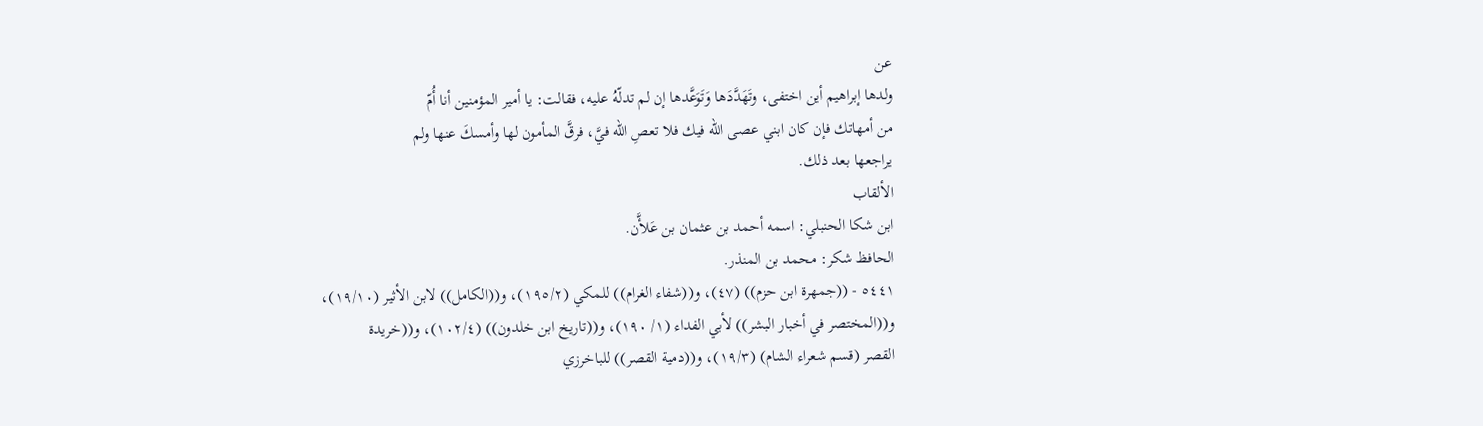عن
ولدها إبراهيم أين اختفى، وتَهَدَّدَها وَتَوَعَّدها إن لم تدلّهُ عليه، فقالت: يا أمير المؤمنين أنا أُمّ
من أمهاتك فإن كان ابني عصى الله فيك فلا تعصِ الله فيَّ، فرقَّ المأمون لها وأمسكَ عنها ولم
يراجعها بعد ذلك.
الألقاب
ابن شكا الحنبلي: اسمه أحمد بن عثمان بن عَلأَّن.
الحافظ شكر: محمد بن المنذر.
٥٤٤١ - ((جمهرة ابن حزم)) (٤٧)، و((شفاء الغرام)) للمكي (١٩٥/٢)، و((الكامل)) لابن الأثير (١٩/١٠)،
و((المختصر في أخبار البشر)) لأبي الفداء (١/ ١٩٠)، و((تاريخ ابن خلدون)) (١٠٢/٤)، و((خريدة
القصر (قسم شعراء الشام) (١٩/٣)، و((دمية القصر)) للباخرزي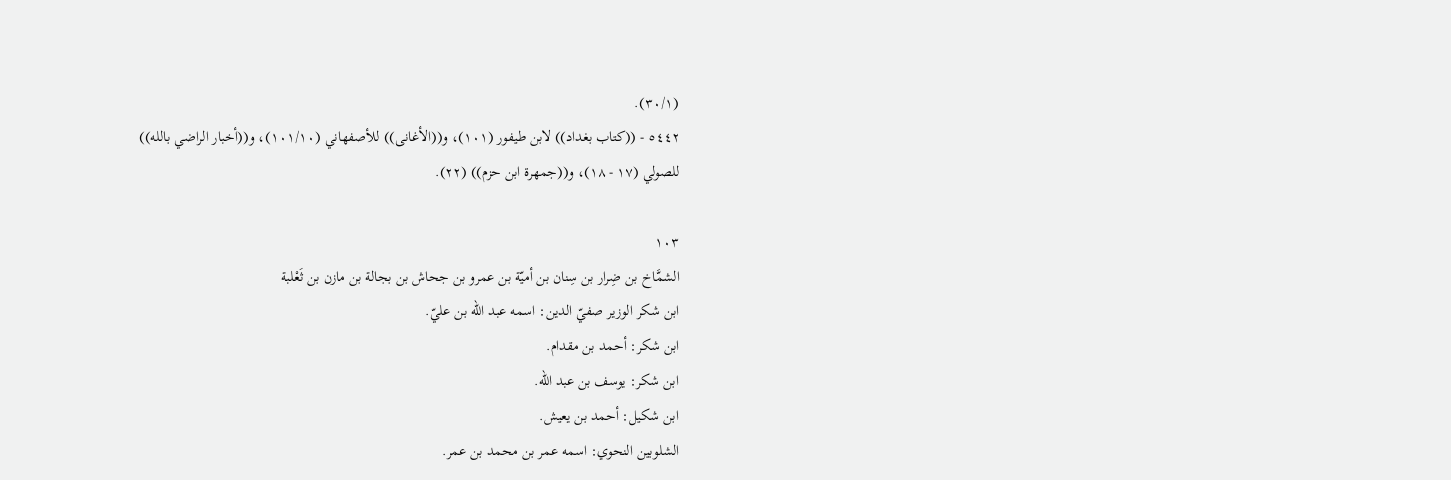(٣٠/١).
٥٤٤٢ - ((كتاب بغداد)) لابن طيفور (١٠١)، و((الأغانى)) للأصفهاني (١٠١/١٠)، و((أخبار الراضي بالله))
للصولي (١٧ - ١٨)، و((جمهرة ابن حزم)) (٢٢).

١٠٣
الشمَّاخ بن ضِرار بن سِنان بن أميّة بن عمرو بن جحاش بن بجالة بن مازن بن ثَعْلبة
ابن شكر الوزير صفيّ الدين: اسمه عبد الله بن عليّ.
ابن شكر: أحمد بن مقدام.
ابن شكر: يوسف بن عبد الله.
ابن شكيل: أحمد بن يعيش.
الشلوبين النحوي: اسمه عمر بن محمد بن عمر.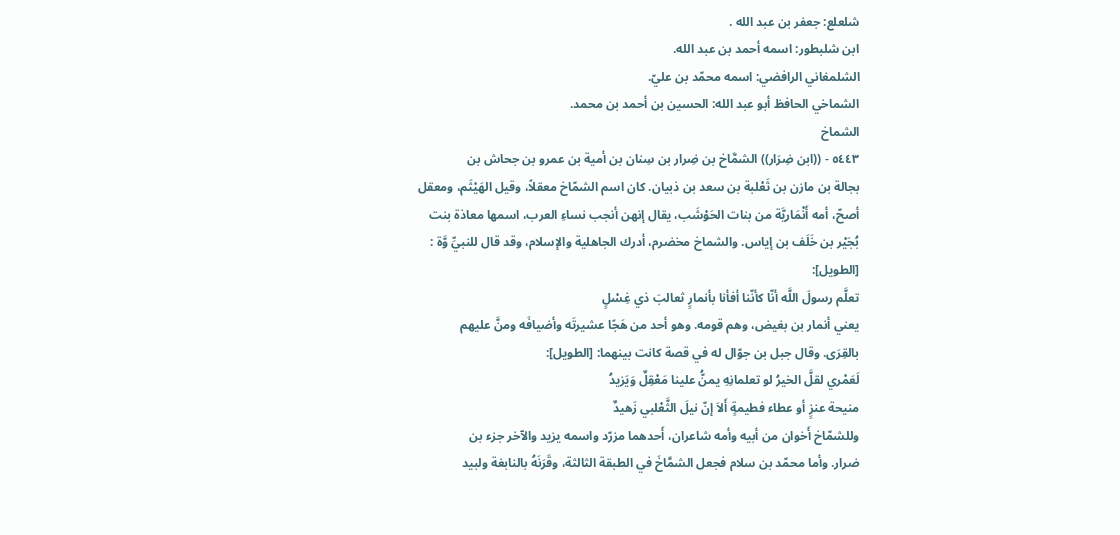شلعلع: جعفر بن عبد الله .
ابن شلبطور: اسمه أحمد بن عبد الله.
الشلمغاني الرافضي: اسمه محمّد بن عليّ.
الشماخي الحافظ أبو عبد الله: الحسين بن أحمد بن محمد.
الشماخ
٥٤٤٣ - ((ابن ضِرَار)) الشمَّاخ بن ضِرار بن سِنان بن أمية بن عمرو بن جحاش بن
بجالة بن مازن بن ثَعْلبة بن سعد بن ذبيان. كان اسم الشمّاخ معقلاً، وقيل الهَيْثَم، ومعقل
أصحّ، أمه أَنْمَاريَّة من بنات الحَوْشَب، يقال إنهن أنجب نساءِ العرب، اسمها معاذة بنت
بُجَيْر بن خَلَف بن إياس. والشماخ مخضرم، أدرك الجاهلية والإسلام، وقد قال للنبيِّ وَّة :
[الطويل]:
تعلَّم رسولَ اللَّه أنّا كأنّنا أفأنا بأنمارٍ ثعالبَ ذي غِسْلٍ
يعني أنمار بن بغيض، وهم قومه. وهو أحد من هَجًا عشيرتَه وأضيافَه ومنَّ عليهم
بالقِرَى. وقال جبل بن جوّال له في قصة كانت بينهما: [الطويل]:
لَعَمْري لقلَّ الخيرُ لو تعلمانِهِ يمنُّ علينا مَعْقِلٌ وَيَزيدُ
منيحة عنزٍ أو عطاء فطيمةٍ أَلاَ إنّ نيلَ الثَّعْلبي زَهيدٌ
وللشمّاخ أَخوان من أبيه وأمه شاعران، أَحدهما مزرّد واسمه يزيد والآخر جزء بن
ضرار. وأما محمّد بن سلام فجعل الشمَّاخَ في الطبقة الثالثة، وقَرَنَهُ بالنابغة ولبيد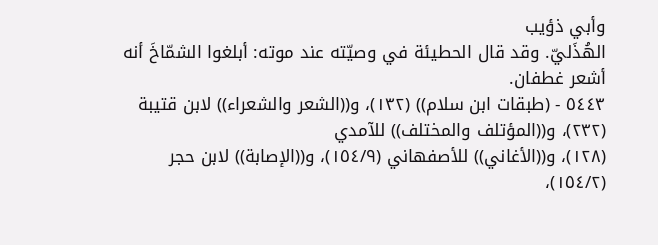وأبي ذؤيب
الهُذَليّ. وقد قال الحطيئة في وصيّته عند موته: أبلغوا الشمّاخَ أنه أشعر غطفان.
٥٤٤٣ - (طبقات ابن سلام)) (١٣٢)، و((الشعر والشعراء)) لابن قتيبة (٢٣٢)، و((المؤتلف والمختلف)) للآمدي
(١٢٨)، و((الأغاني)) للأصفهاني (١٥٤/٩)، و((الإصابة)) لابن حجر (١٥٤/٢)،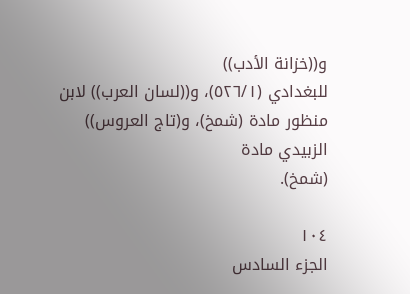و((خزانة الأدب))
للبغدادي (٥٢٦/١)، و((لسان العرب)) لابن منظور مادة (شمخ)، و(تاج العروس)) الزبيدي مادة
(شمخ).

١٠٤
الجزء السادس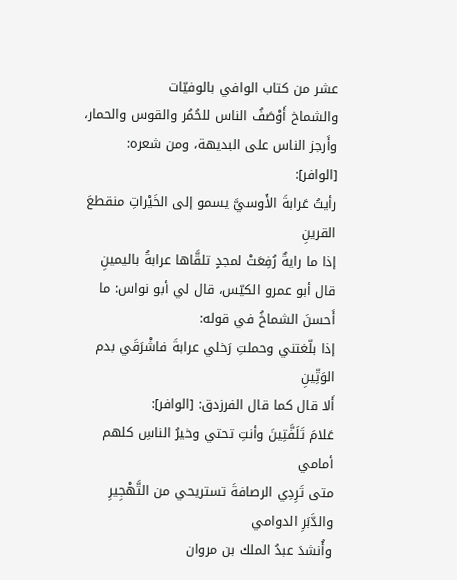عشر من كتاب الوافي بالوفيّات
والشماخ أَوْصَفُ الناس للحُمُر والقوس والحمار، وأَرجز الناس على البديهة، ومن شعره:
[الوافر]:
رأيتُ عَرابةَ الأَوسيَّ يسمو إلى الخَيْراتِ منقطعَ القرينِ
إذا ما رايةٌ رُفِعَتْ لمجدٍ تلقَّاها عرابةُ باليمينِ
قال أبو عمرو الكيّس، قال لي أبو نواس: ما أَحسنَ الشماخُ في قوله:
إذا بلّغتني وحملتِ رَخلي عرابةَ فاشْرَقَي بدم الوَتِّينِ
أَلا قال كما قال الفرزدق: [الوافر]:
عَلامَ تَلَفَّتِينَ وأنتِ تحتي وخيرُ الناسِ كلهم أمامي
متى تَرِدِي الرصافةَ تستريحي من التَّهْجِيرِ والدَّبَرِ الدوامي
وأُنشدَ عبدُ الملك بن مروان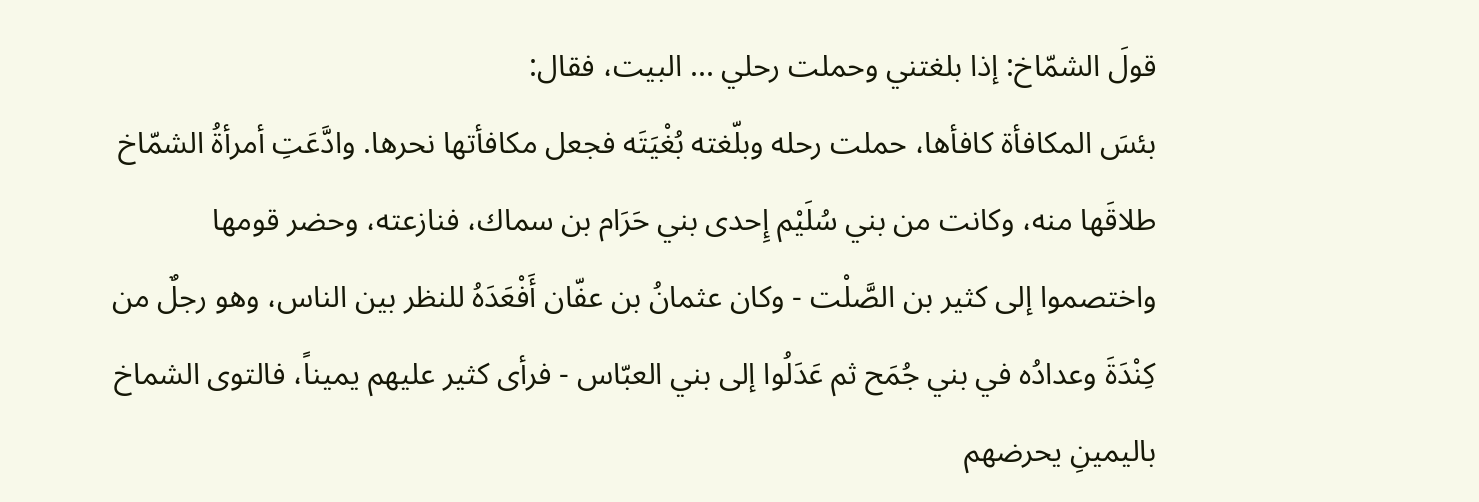قولَ الشمّاخ: إذا بلغتني وحملت رحلي ... البيت، فقال:
بئسَ المكافأة كافأها، حملت رحله وبلّغته بُغْيَتَه فجعل مكافأتها نحرها. وادَّعَتِ أمرأةُ الشمّاخ
طلاقَها منه، وكانت من بني سُلَيْم إِحدى بني حَرَام بن سماك، فنازعته، وحضر قومها
واختصموا إلى كثير بن الصَّلْت - وكان عثمانُ بن عفّان أَفْعَدَهُ للنظر بين الناس، وهو رجلٌ من
كِنْدَةَ وعدادُه في بني جُمَح ثم عَدَلُوا إلى بني العبّاس - فرأى كثير عليهم يميناً، فالتوى الشماخ
باليمينِ يحرضهم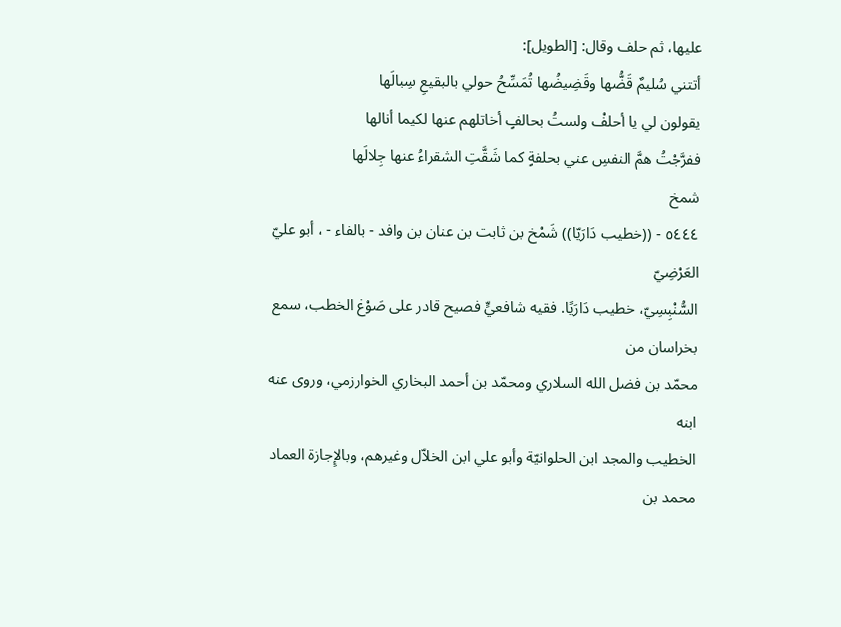عليها، ثم حلف وقال: [الطويل]:
أتتني سُليمٌ قَضُّها وقَضِيضُها تُمَسِّحُ حولي بالبقيعِ سِبالَها
يقولون لي يا أحلفْ ولستُ بحالفٍ أخاتلهم عنها لكيما أنالها
ففرَّجْتُ همَّ النفسِ عني بحلفةٍ كما شَقَّتِ الشقراءُ عنها جِلالَها
شمخ
٥٤٤٤ - ((خطيب دَارَيّا)) شَمْخ بن ثابت بن عنان بن وافد - بالفاء - ، أبو عليّ العَرْضِيّ
السُّنْبِسِيّ، خطيب دَارَيًا. فقيه شافعيٍّ فصيح قادر على صَوْغ الخطب، سمع بخراسان من
محمّد بن فضل الله السلاري ومحمّد بن أحمد البخاري الخوارزمي، وروى عنه ابنه
الخطيب والمجد ابن الحلوانيّة وأبو علي ابن الخلاّل وغيرهم، وبالإِجازة العماد محمد بن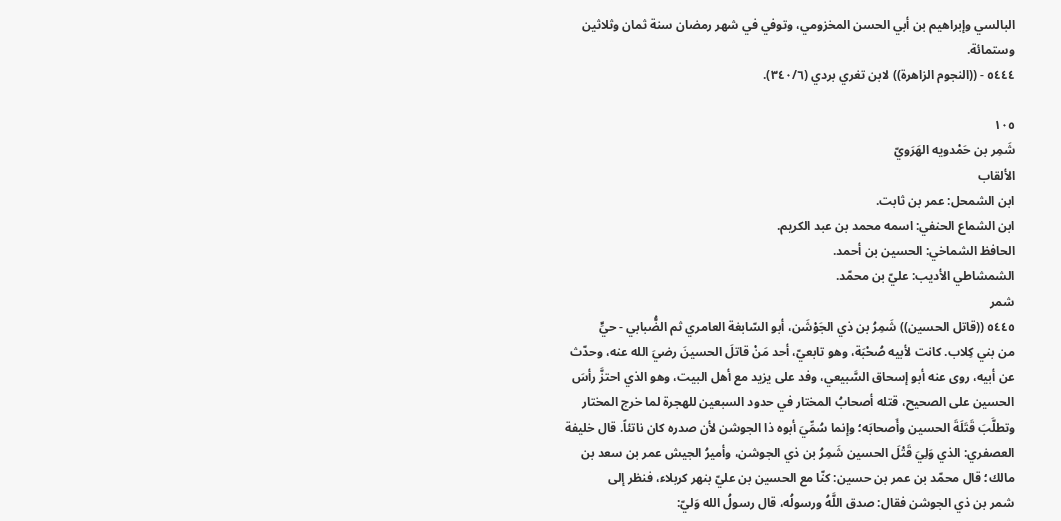البالسي وإبراهيم بن أبي الحسن المخزومي، وتوفي في شهر رمضان سنة ثمان وثلاثين
وستمائة.
٥٤٤٤ - ((النجوم الزاهرة)) لابن تغري بردي (٣٤٠/٦).

١٠٥
شَمِر بن حَمْدويه الهَرَويّ
الألقاب
ابن الشمحل: عمر بن ثابت.
ابن الشماع الحنفي: اسمه محمد بن عبد الكريم.
الحافظ الشماخي: الحسين بن أحمد.
الشمشاطي الأديب: عليّ بن محمّد.
شمر
٥٤٤٥ ((قاتل الحسين)) شَمِرُ بن ذي الجَوْشَن، أبو السّابغة العامري ثم الضُّبابي - حيٍّ
من بني كِلاب. كانت لأبيه صُحْبَة، وهو تابعيّ، أحد مَنْ قاتلَ الحسينَ رضيَ الله عنه، وحدّث
عن أبيه، روى عنه أبو إسحاق السَّبيعي، وفد على يزيد مع أهل البيت، وهو الذي احتزَّ رأسَ
الحسين على الصحيح، قتله أصحابُ المختار في حدود السبعين للهجرة لما خرج المختار
وتطلَّبَ قَتَلَةَ الحسين وأَصحابَه؛ وإنما سُمِّيَ أبوه ذا الجوشن لأن صدره كان ناتئاً. قال خليفة
العصفري: الذي وَلِيَ قَتْلَ الحسين شَمِرُ بن ذي الجوشن، وأميرُ الجيش عمر بن سعد بن
مالك؛ قال محمّد بن عمر بن حسين: كنّا مع الحسين بن عليّ بنهر كربلاء، فنظر إلى
شمر بن ذي الجوشن فقال: صدق اللَّهُ ورسولُه، قال رسولُ الله وَليّ: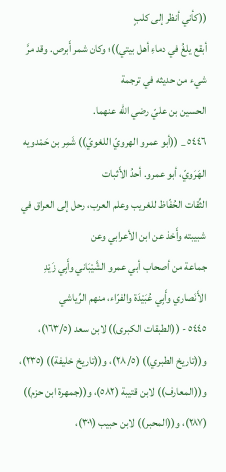((كأني أنظر إلى كلبٍ
أبقع يلغُ في دماءِ أهل بيتي))؛ وكان شمر أَبرص. وقد مرَّ شيء من حديثه في ترجمة
الحسين بن عليّ رضي الله عنهما.
٥٤٤٦ _ ((أبو عمرو الهرويّ اللغويّ)) شَمِر بن حَمْدويه الهَرَويّ، أبو عمرو. أحدُ الأَثبات
الثِّقات الحُفّاظ للغريب وعلم العرب، رحل إلى العراق في شبيبته وأَخذ عن ابن الأعرابي وعن
جماعة من أصحاب أبي عمرو الشَّيْبَاني وأَبِي زَيْدِ الأَنَصاري وأَبِي عُبَيْدَة والفرّاء، منهم الرِّياشي
٥٤٤٥ - ((الطبقات الكبرى)) لابن سعد (١٦٣/٥)، و((تاريخ الطبري)) (٢٨/٥)، و((تاريخ خليفة)) (٢٣٥)،
و((المعارف)) لابن قتيبة (٥٨٢)، و((جمهرة ابن حزم)) (٢٨٧)، و((المحبر)) لابن حبيب (٣٠١)،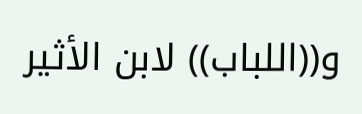و((اللباب)) لابن الأثير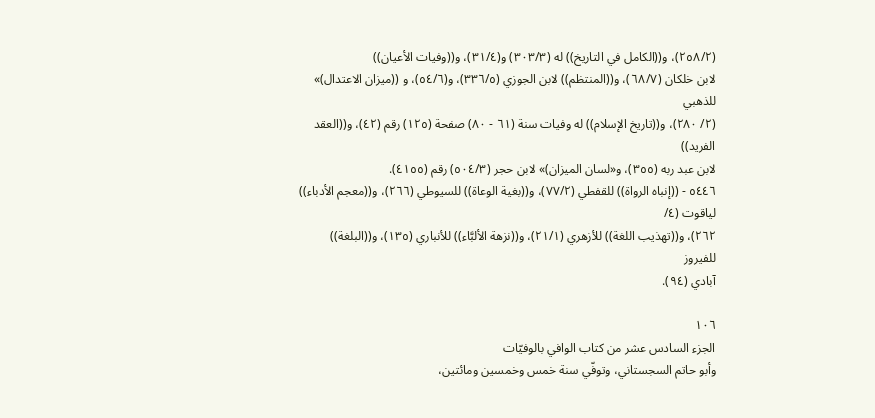(٢٥٨/٢)، و((الكامل في التاريخ)) له (٣٠٣/٣) و(٣١/٤)، و((وفيات الأعيان))
لابن خلكان (٦٨/٧)، و((المنتظم)) لابن الجوزي (٣٣٦/٥)، و(٥٤/٦)، و ((ميزان الاعتدال)» للذهبي
(٢/ ٢٨٠)، و((تاريخ الإسلام)) له وفيات سنة (٦١ - ٨٠) صفحة (١٢٥) رقم (٤٢)، و((العقد الفريد))
لابن عبد ربه (٣٥٥)، و«لسان الميزان)» لابن حجر (٥٠٤/٣) رقم (٤١٥٥).
٥٤٤٦ - ((إنباه الرواة)) للقفطي (٧٧/٢)، و((بغية الوعاة)) للسيوطي (٢٦٦)، و((معجم الأدباء)) لياقوت (٤/
٢٦٢)، و((تهذيب اللغة)) للأزهري (٢١/١)، و((نزهة الألبَّاء)) للأنباري (١٣٥)، و((البلغة)) للفيروز
آبادي (٩٤).

١٠٦
الجزء السادس عشر من كتاب الوافي بالوفيّات
وأبو حاتم السجستاني، وتوفّي سنة خمس وخمسين ومائتين،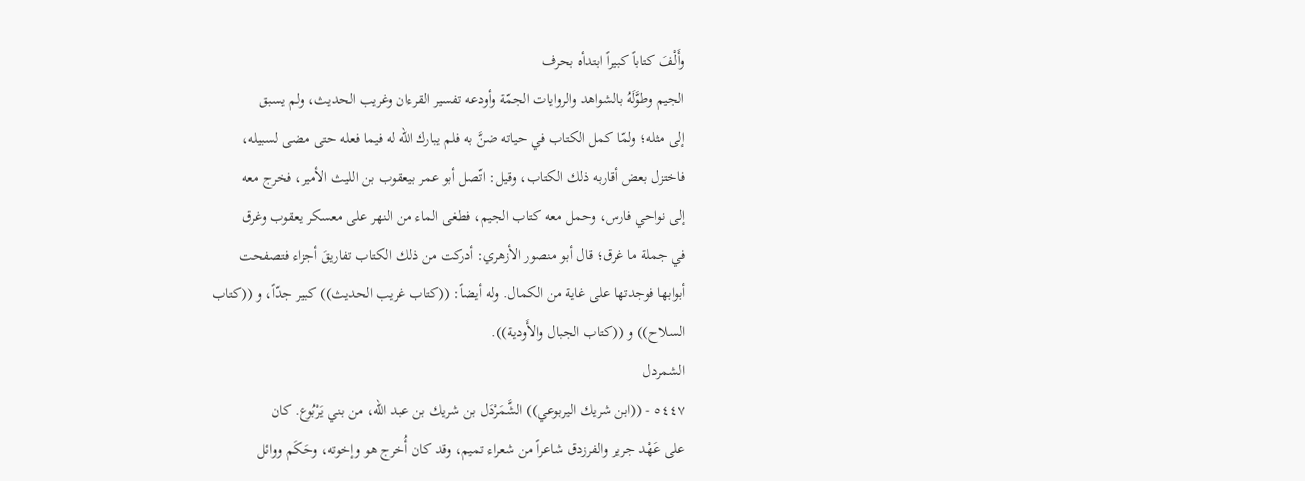وأَلْفَ كتاباً كبيراً ابتدأه بحرف
الجيم وطوَّلَهُ بالشواهد والروايات الجمّة وأودعه تفسير القرءان وغريب الحديث، ولم يسبق
إلى مثله؛ ولمّا كمل الكتاب في حياته ضنَّ به فلم يبارك الله له فيما فعله حتى مضى لسبيله،
فاختزل بعض أقاربه ذلك الكتاب، وقيل: اتّصل أبو عمر بيعقوب بن الليث الأمير، فخرج معه
إلى نواحي فارس، وحمل معه كتاب الجيم، فطغى الماء من النهر على معسكر يعقوب وغرق
في جملة ما غرق؛ قال أبو منصور الأزهري: أدركت من ذلك الكتاب تفاريقَ أجزاء فتصفحت
أبوابها فوجدتها على غاية من الكمال. وله أيضاً: ((كتاب غريب الحديث)) كبير جدّاً، و ((كتاب
السلاح)) و ((كتاب الجبال والأَودية)).
الشمردل
٥٤٤٧ - ((ابن شريك اليربوعي)) الشَّمَرْدَل بن شريك بن عبد الله، من بني يَرْبُوع. كان
على عَهْد جرير والفرزدق شاعراً من شعراء تميم، وقد كان أُخرج هو وإخوته، وحَكَم ووائل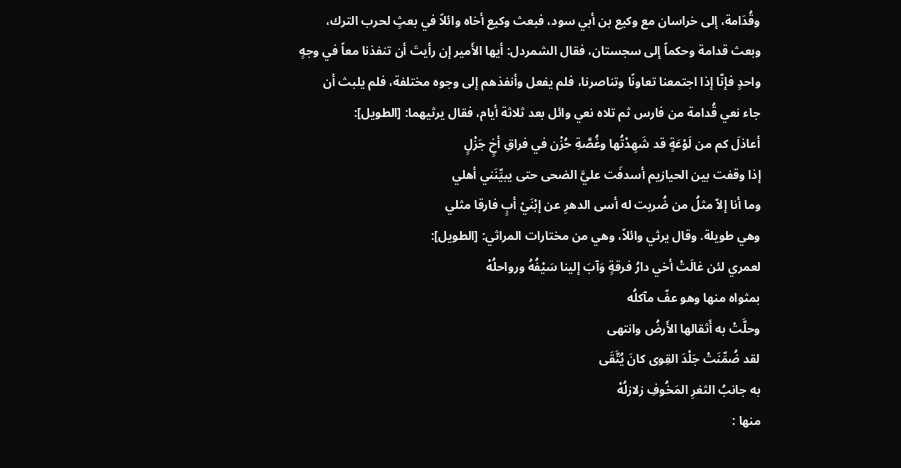وقُدَامة، إلى خراسان مع وكيع بن أبي سود، فبعث وكيع أخاه وائلاً في بعثٍ لحرب الترك،
وبعث قدامة وحكماً إلى سجستان، فقال الشمردل: أيها الأَمير إن رأيتَ أن تنفذنا معاً في وجهٍ
واحدٍ فإنّا إذا اجتمعنا تعاونًا وتناصرنا، فلم يفعل وأنفذهم إلى وجوه مختلفة، فلم يلبث أن
جاء نعي قُدامة من فارس ثم تلاه نعي وائل بعد ثلاثة أيام، فقال يرثيهما: [الطويل]:
أعاذلَ كم من لَوْعَةٍ قد شَهِدْتُها وغُصَّةِ حُزْن في فراقِ أخٍ جَزْلٍ
إذا وقفت بين الحيازيم أسدفَت عليَّ الضحى حتى يبيِّنَني أهلي
وما أنا إلاّ مثلُ من ضُربت له أسى الدهرِ عن إبْنَيْ أبٍ فارقا مثلي
وهي طويلة. وقال يرثي وائلاً، وهي من مختارات المراثي: [الطويل]:
لعمري لئن غالَتْ أخي دارُ فرقةٍ وَآبَ إلينا سَيْفُهُ ورواحلُهْ
بمثواه منها وهو عفّ مآكلُه
وحلَّتْ به أَثقالها الأَرضُ وانتهى
لقد ضُمِّنَتْ جَلْدَ القِوى كانَ يُتَّقَى
به جانبُ الثغرِ المَخُوفِ زلازلُهْ
منها :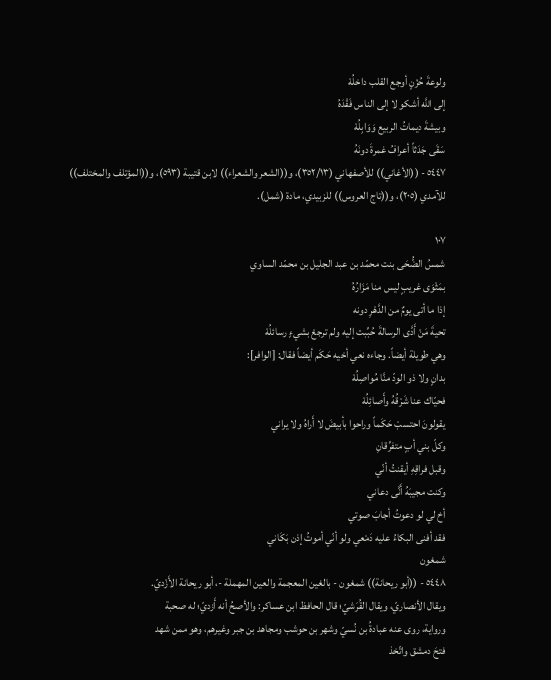ولوعةَ حُزْنٍ أوجع القلب داخلُهْ
إلى اللَّه أشكو لا إلى الناس فَقْدَهُ
وبيشةَ ديماتُ الربيع وَوَابِلُهْ
سَقَى جَدَثاً أعرافُ غمرةَ دونَهُ
٥٤٤٧ - ((الأغاني)) للأصفهاني (٣٥٢/١٣)، و((الشعر والشعراء)) لابن قتيبة (٥٩٣)، و((المؤتلف والمختلف))
للآمدي (٢٠٥)، و((تاج العروس)) للزبيدي، مادة (شمل).

١٠٧
شمسُ الضُّحَى بنت محمّد بن عبد الجليل بن محمّد الساوي
بمَثْوَى غريبٍ ليس منا مَزَارُهُ
إذا ما أتى يومٌ من الدَّهْرِ دونه
تحيةَ مَنْ أَدَّى الرسالةَ حُبِّبت إليه ولم ترجعْ بشيءٍ رسائلُهْ
وهي طويلة أيضاً. وجاءه نعي أخيه حَكَم أيضاً فقال: [الوافر]:
بدانٍ ولا ذو الودّ منَّا مُواصِلُهْ
فحيّاك عنا شَرْقُهُ وأَصائِلُهْ
يقولونَ احتسبْ حَكَماً وراحوا بأبيضَ لا أَراهُ ولا يراني
وكلّ بني أبٍ متفرِّقانِ
وقبل فراقِهِ أيقنتُ أنّي
وكنت مجيبَهُ أَنَّى دعاني
أخ لي لو دعوتُ أجابَ صوتي
فقد أفنى البكاءُ عليه دَمْعي ولو أنّي أموتُ إذن بَكَاني
شمغون
٥٤٤٨ - ((أبو ريحانة)) شمغون - بالغين المعجمة والعين المهملة -، أبو ريحانة الأَزْديّ.
ويقال الأنصاريّ، ويقال القُرَشيّ؛ قال الحافظ ابن عساكر: والأصحُ أنه أَزديّ؛ له صحبة
ورواية، روى عنه عبادةُ بن نُسيّ وشهر بن حوشب ومجاهد بن جبر وغيرهم، وهو ممن شهد
فتحَ دمشق واتّخذ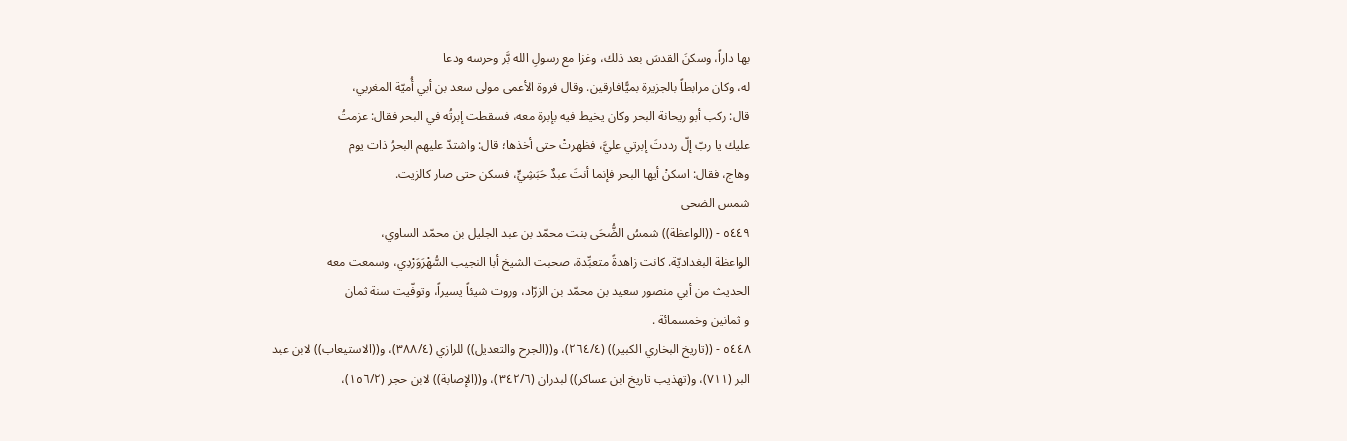بها داراً، وسكنَ القدسَ بعد ذلك، وغزا مع رسولِ الله بَّر وحرسه ودعا
له، وكان مرابطاً بالجزيرة بميًّافارقين. وقال فروة الأعمى مولى سعد بن أبي أُميّة المغربي،
قال: ركب أبو ريحانة البحر وكان يخيط فيه بإبرة معه، فسقطت إبرتُه في البحر فقال: عزمتُ
عليك يا ربّ إلّ رددتَ إبرتي عليَّ، فظهرتْ حتى أخذها؛ قال: واشتدّ عليهم البحرُ ذات يوم
وهاج، فقال: اسكنْ أيها البحر فإنما أنتَ عبدٌ حَبَشِيٍّ، فسكن حتى صار كالزيت.
شمس الضحى
٥٤٤٩ - ((الواعظة)) شمسُ الضُّحَى بنت محمّد بن عبد الجليل بن محمّد الساوي،
الواعظة البغداديّة. كانت زاهدةً متعبِّدة، صحبت الشيخ أبا النجيب السُّهْرَوَرْدِي، وسمعت معه
الحديث من أبي منصور سعيد بن محمّد بن الزرّاد، وروت شيئاً يسيراً، وتوفّيت سنة ثمان
و ثمانين وخمسمائة .
٥٤٤٨ - ((تاريخ البخاري الكبير)) (٢٦٤/٤)، و((الجرح والتعديل)) للرازي (٣٨٨/٤)، و((الاستيعاب)) لابن عبد
البر (٧١١)، و(تهذيب تاريخ ابن عساكر)) لبدران (٣٤٢/٦)، و((الإصابة)) لابن حجر (١٥٦/٢)،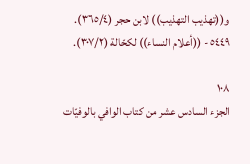و((تهذيب التهذيب)) لابن حجر (٣٦٥/٤).
٥٤٤٩ - ((أعلام النساء)) لكحّالة (٣٠٧/٢).

١٠٨
الجزء السادس عشر من كتاب الوافي بالوفيّات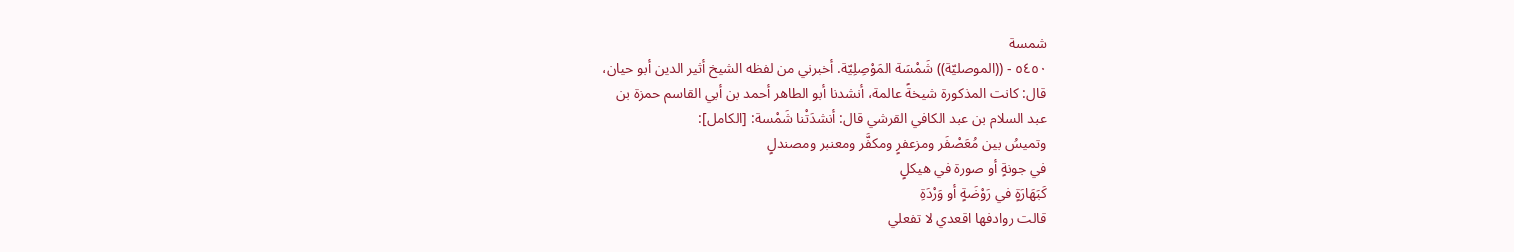شمسة
٥٤٥٠ - ((الموصليّة)) شَمْسَة المَوْصِلِيّة. أخبرني من لفظه الشيخ أثير الدين أبو حيان،
قال: كانت المذكورة شيخةً عالمة، أنشدنا أبو الطاهر أحمد بن أبي القاسم حمزة بن
عبد السلام بن عبد الكافي القرشي قال: أنشدَتْنا شَمْسة: [الكامل]:
وتميسُ بين مُعَصْفَر ومزعفرٍ ومكفَّر ومعنبر ومصندلٍ
في جونةٍ أو صورة في هيكلٍ
كَبَهَارَةٍ في رَوْضَةٍ أو وَرْدَةِ
قالت روادفها اقعدي لا تفعلي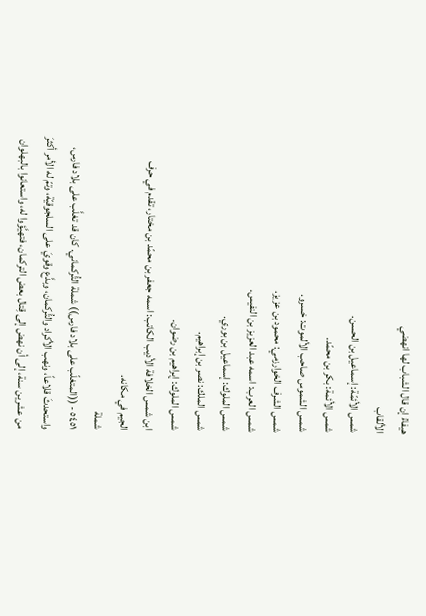هيفاءُ إن قال الشباب لها انهضي
الألقاب
شمس الأئمّة: إسماعيل بن الحسن.
شمس الأئمة: بكر بن محمّد.
شمس الشموس صاحب الألموت: خسرو.
شمس الشرف الخوارزمي: محمود بن عزيز.
شمس العرب: اسمه عبد العزيز بن النفيس.
شمس الملوك: إسماعيل بن بوري.
شمس الملك: نصر بن إبراهيم.
شمس الملوك: إبراهيم بن رضوان.
ابن شمس الخلافة الأديب الكاتب: اسمه جعفر بن محمّد بن مختار، تقدم في حرف
الجيم في مكانه.
شملة
٥٤٥١ - ((المتغلّب على بلاد فارس)) شملة التُّركماني. كان قد تغلَّب على بلاد فارس،
واستحدثَ قلاعاً، ونهب الأكراد والتُّركمان، وبدَّع وقويَ على السلجوقيّة، وتمّ له الأمر أكثرَ
من عشرين سنة، إلى أن نهض إلى قِتال بعض التركمان، فتهيَّؤوا له، واستعانوا بالبهلوان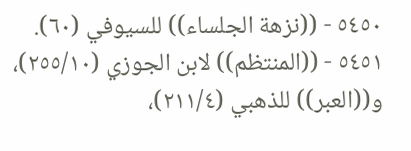٥٤٥٠ - ((نزهة الجلساء)) للسيوفي (٦٠).
٥٤٥١ - ((المنتظم)) لابن الجوزي (٢٥٥/١٠)، و((العبر)) للذهبي (٢١١/٤)،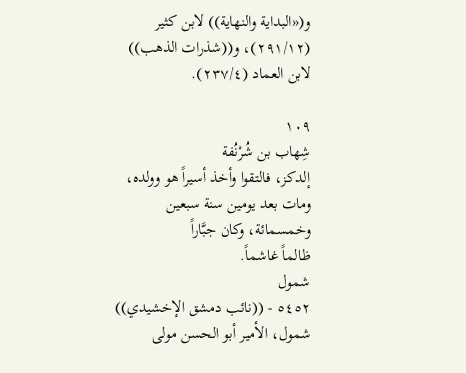و(«البداية والنهاية)) لابن كثير
(٢٩١/١٢)، و((شذرات الذهب)) لابن العماد (٢٣٧/٤).

١٠٩
شِهاب بن شُرْنُفة
إلدكز، فالتقوا وأخذ أسيراً هو وولده، ومات بعد يومين سنة سبعين وخمسمائة، وكان جبَّاراً
ظالماً غاشماً.
شمول
٥٤٥٢ - ((نائب دمشق الإخشيدي)) شمول، الأمير أبو الحسن مولى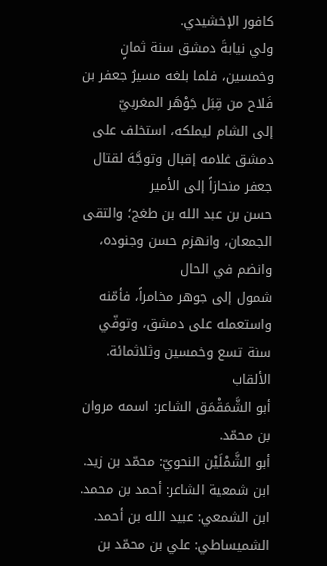كافور الإخشيدي.
ولي نيابةَ دمشق سنة ثمانٍ وخمسين، فلما بلغه مسيرُ جعفر بن فَلاح من قِبَل جَوْهَر المغربيّ
إلى الشام ليملكه، استخلف على دمشق غلامه إقبال وتوجَّهَ لقتال جعفر منحازاً إلى الأمير
حسن بن عبد الله بن طغج؛ والتقى الجمعان، وانهزم حسن وجنوده، وانضم في الحال
شمول إلى جوهر مخامراً، فأمّنه واستعمله على دمشق، وتوفّي سنة تسع وخمسين وثلاثمائة.
الألقاب
أبو الشَّمَقْمَق الشاعر: اسمه مروان بن محمّد.
أبو الشَّمْلَيْن النحويّ: محمّد بن زيد.
ابن شمعية الشاعر: أحمد بن محمد.
ابن الشمعي: عبيد الله بن أحمد.
الشميساطي: علي بن محمّد بن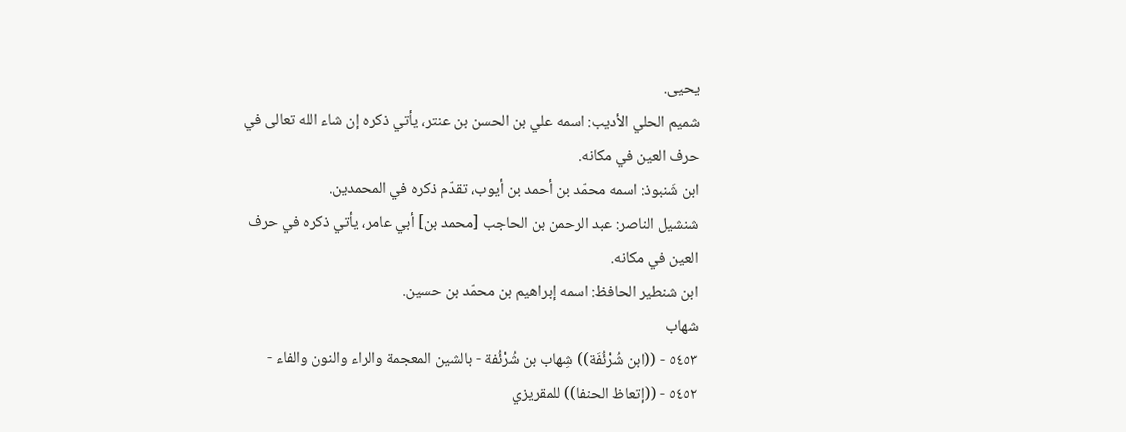يحيى.
شميم الحلي الأديب: اسمه علي بن الحسن بن عنتر، يأتي ذكره إن شاء الله تعالى في
حرف العين في مكانه.
ابن شَنبوذ: اسمه محمّد بن أحمد بن أيوب، تقدّم ذكره في المحمدین.
شنشيل الناصر: عبد الرحمن بن الحاجب [محمد بن] أبي عامر، يأتي ذكره في حرف
العين في مكانه.
ابن شنطير الحافظ: اسمه إبراهيم بن محمّد بن حسين.
شهاب
٥٤٥٣ - ((ابن شُرْئُفَة)) شِهاب بن شُرْئُفة - بالشين المعجمة والراء والنون والفاء -
٥٤٥٢ - ((إتعاظ الحنفا)) للمقريزي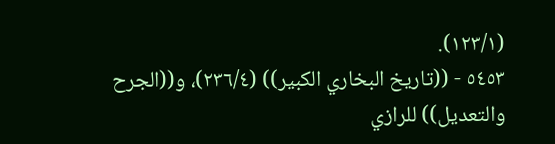(١٢٣/١).
٥٤٥٣ - ((تاريخ البخاري الكبير)) (٢٣٦/٤)، و((الجرح والتعديل)) للرازي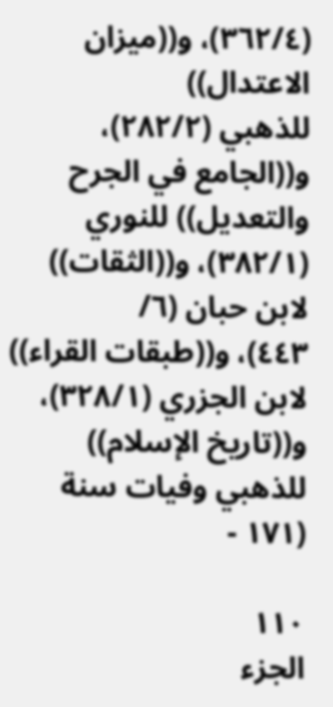(٣٦٢/٤)، و((ميزان الاعتدال))
للذهبي (٢٨٢/٢)، و((الجامع في الجرح والتعديل)) للنوري (٣٨٢/١)، و((الثقات)) لابن حبان (٦/
٤٤٣)، و((طبقات القراء)) لابن الجزري (٣٢٨/١)، و((تاريخ الإسلام)) للذهبي وفيات سنة (١٧١ -

١١٠
الجزء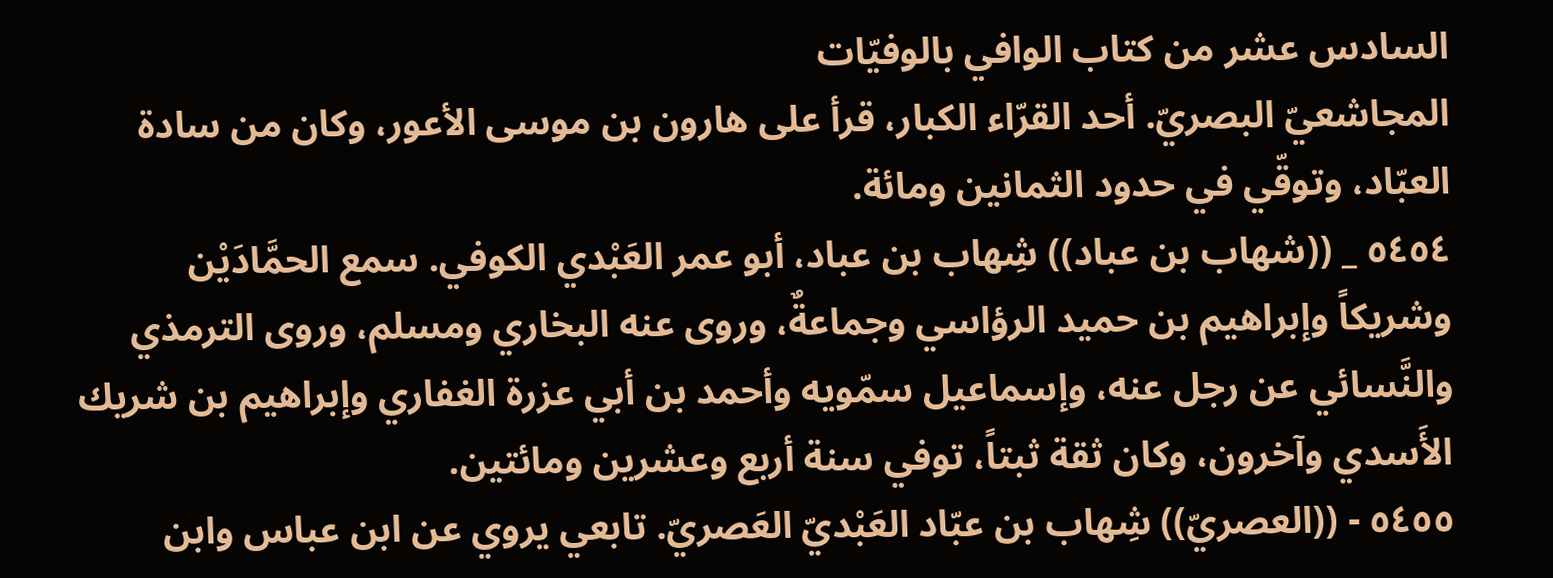السادس عشر من كتاب الوافي بالوفيّات
المجاشعيّ البصريّ. أحد القرّاء الكبار، قرأ على هارون بن موسى الأعور، وكان من سادة
العبّاد، وتوقّي في حدود الثمانين ومائة.
٥٤٥٤ _ ((شهاب بن عباد)) شِهاب بن عباد، أبو عمر العَبْدي الكوفي. سمع الحمَّادَيْن
وشريكاً وإبراهيم بن حميد الرؤاسي وجماعةٌ، وروى عنه البخاري ومسلم، وروى الترمذي
والنَّسائي عن رجل عنه، وإسماعيل سمّويه وأحمد بن أبي عزرة الغفاري وإبراهيم بن شريك
الأَسدي وآخرون، وكان ثقة ثبتاً، توفي سنة أربع وعشرين ومائتين.
٥٤٥٥ - ((العصريّ)) شِهاب بن عبّاد العَبْديّ العَصريّ. تابعي يروي عن ابن عباس وابن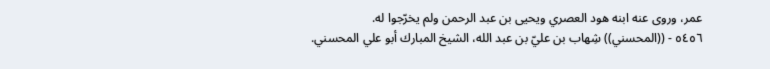عمر، وروى عنه ابنه هود العصري ويحيى بن عبد الرحمن ولم يخرّجوا له.
٥٤٥٦ - ((المحسني)) شِهاب بن عليّ بن عبد الله، الشيخ المبارك أبو علي المحسني.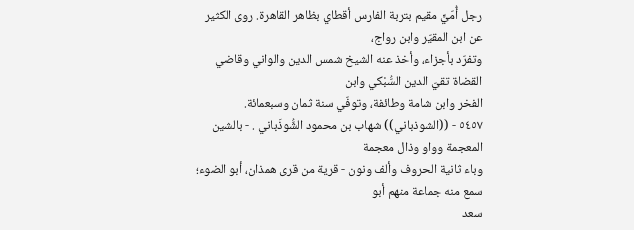رجل أُمّيٍّ مقيم بتربة الفارس أقطاي بظاهر القاهرة. روى الكثير عن ابن المقيّر وابن رواج،
وتفرّد بأجزاء، وأخذ عنه الشيخ شمس الدين والواني وقاضي القضاة تقيّ الدين السُّبْكي وابن
الفخر وابن شامة وطائفة، وتوفّي سنة ثمان وسبعمائة.
٥٤٥٧ - ((الشوذباني)) شهاب بن محمود الشُّوذَباني . - بالشين المعجمة وواو وذال معجمة
وباء ثانية الحروف وألف ونون - قرية من قرى همذان، أبو الضوء؛ سمع منه جماعة منهم أبو
سعد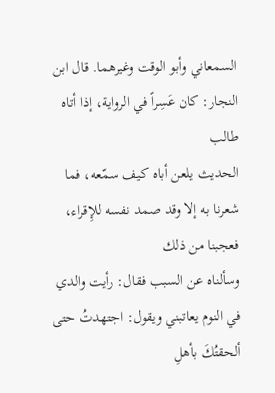السمعاني وأبو الوقت وغيرهما. قال ابن النجار: كان عَسِراً في الرواية، إذا أتاه طالب
الحديث يلعن أباه كيف سمّعه، فما شعرنا به إلا وقد صمد نفسه للإِقراء، فعجبنا من ذلك
وسألناه عن السبب فقال: رأيت والدي في النوم يعاتبني ويقول: اجتهدتُ حتى ألحقتُكَ بأهلِ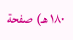١٨٠ هـ) صفحة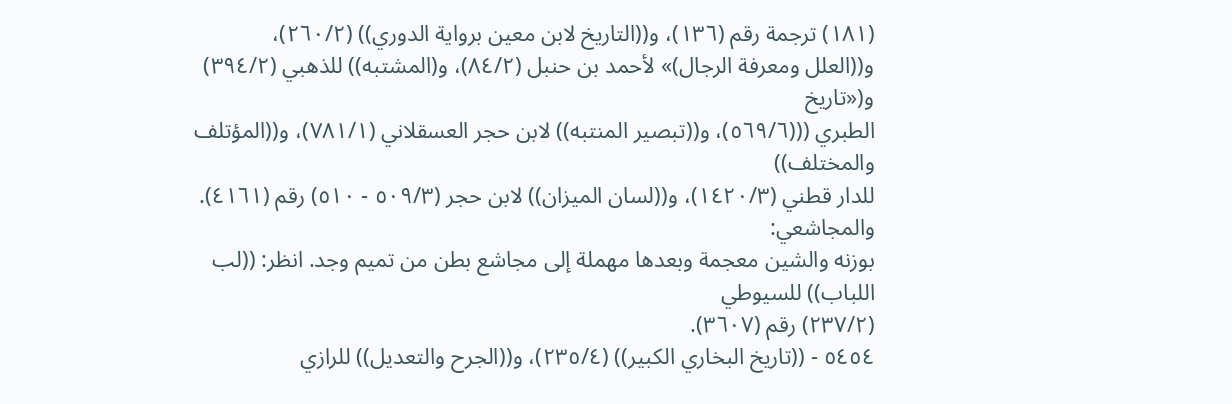(١٨١) ترجمة رقم (١٣٦)، و((التاريخ لابن معين برواية الدوري)) (٢٦٠/٢)،
و((العلل ومعرفة الرجال)» لأحمد بن حنبل (٨٤/٢)، و(المشتبه)) للذهبي (٣٩٤/٢) و(«تاريخ
الطبري (((٥٦٩/٦)، و((تبصير المنتبه)) لابن حجر العسقلاني (٧٨١/١)، و((المؤتلف والمختلف))
للدار قطني (١٤٢٠/٣)، و((لسان الميزان)) لابن حجر (٥٠٩/٣ - ٥١٠) رقم (٤١٦١). والمجاشعي:
بوزنه والشين معجمة وبعدها مهملة إلى مجاشع بطن من تميم وجد. انظر: ((لب اللباب)) للسيوطي
(٢٣٧/٢) رقم (٣٦٠٧).
٥٤٥٤ - ((تاريخ البخاري الكبير)) (٢٣٥/٤)، و((الجرح والتعديل)) للرازي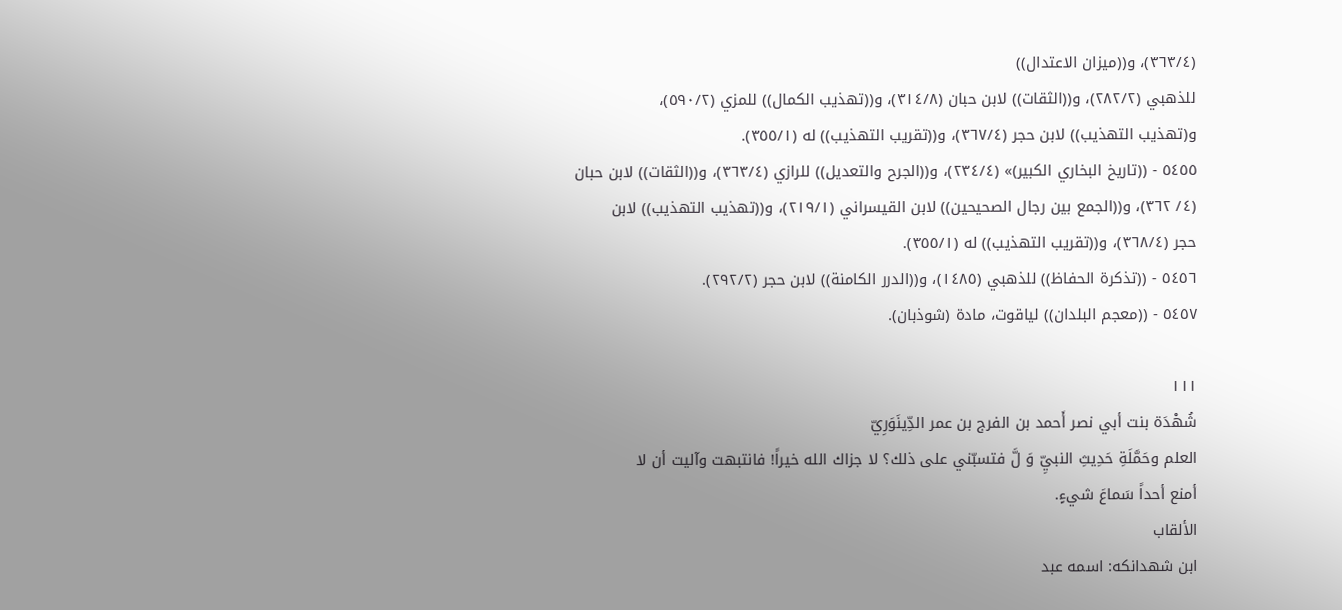(٣٦٣/٤)، و((ميزان الاعتدال))
للذهبي (٢٨٢/٢)، و((الثقات)) لابن حبان (٣١٤/٨)، و((تهذيب الكمال)) للمزي (٥٩٠/٢)،
و(تهذيب التهذيب)) لابن حجر (٣٦٧/٤)، و((تقريب التهذيب)) له (٣٥٥/١).
٥٤٥٥ - ((تاريخ البخاري الكبير)» (٢٣٤/٤)، و((الجرح والتعديل)) للرازي (٣٦٣/٤)، و((الثقات)) لابن حبان
(٤/ ٣٦٢)، و((الجمع بين رجال الصحيحين)) لابن القيسراني (٢١٩/١)، و((تهذيب التهذيب)) لابن
حجر (٣٦٨/٤)، و((تقريب التهذيب)) له (٣٥٥/١).
٥٤٥٦ - ((تذكرة الحفاظ)) للذهبي (١٤٨٥)، و((الدرر الكامنة)) لابن حجر (٢٩٢/٢).
٥٤٥٧ - ((معجم البلدان)) لياقوت، مادة (شوذبان).

١١١
شُهْدَة بنت أبي نصر أَحمد بن الفرج بن عمر الدِّينَوَرِيّ
العلم وحَمَّلَةِ حَدِيثِ النبيِّ وَ لَّ فتسبّني على ذلك؟ لا جزاك الله خيراً! فانتبهت وآليت أن لا
أمنع أحداً سَماعَ شيءٍ.
الألقاب
ابن شهدانكه: اسمه عبد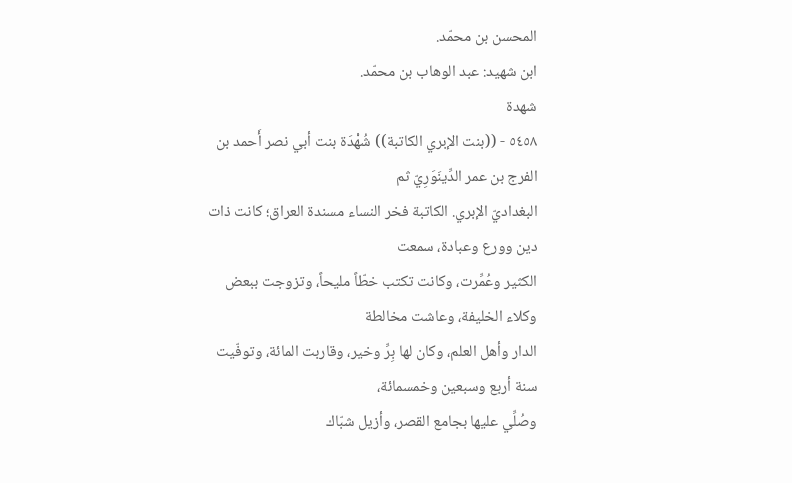المحسن بن محمّد.
ابن شهيد: عبد الوهاب بن محمّد.
شهدة
٥٤٥٨ - ((بنت الإبري الكاتبة)) شُهْدَة بنت أبي نصر أَحمد بن الفرج بن عمر الدِّينَوَرِيّ ثم
البغداديّ الإبري. الكاتبة فخر النساء مسندة العراق؛ كانت ذات دين وورع وعبادة، سمعت
الكثير وعُمِّرت، وكانت تكتب خطّاً مليحاً، وتزوجت ببعض وكلاء الخليفة، وعاشت مخالطة
الدار وأهل العلم، وكان لها بِرِّ وخير، وقاربت المائة، وتوفّيت سنة أربع وسبعين وخمسمائة،
وصُلِّي عليها بجامع القصر، وأزيل شبّاك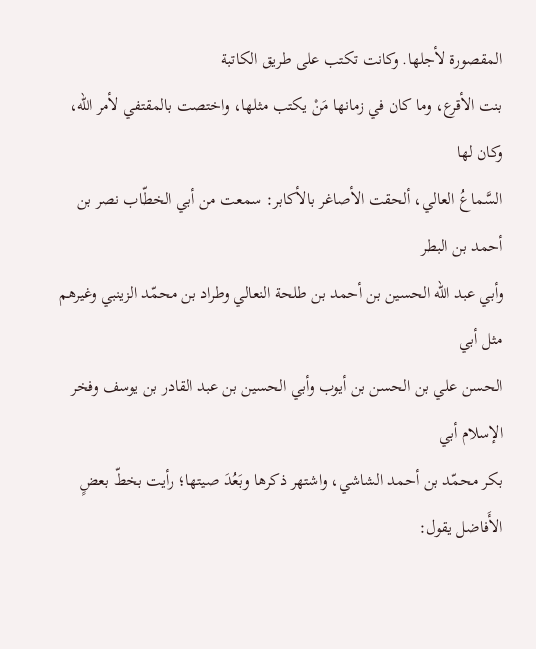المقصورة لأجلها. وكانت تكتب على طريق الكاتبة
بنت الأقرع، وما كان في زمانها مَنْ يكتب مثلها، واختصت بالمقتفي لأمر الله، وكان لها
السَّماعُ العالي، ألحقت الأصاغر بالأكابر: سمعت من أبي الخطّاب نصر بن أحمد بن البطر
وأبي عبد الله الحسين بن أحمد بن طلحة النعالي وطراد بن محمّد الزينبي وغيرهم مثل أبي
الحسن علي بن الحسن بن أيوب وأبي الحسين بن عبد القادر بن يوسف وفخر الإسلام أبي
بكر محمّد بن أحمد الشاشي، واشتهر ذكرها وبَعُدَ صيتها؛ رأيت بخطّ بعضٍ الأَفاضل يقول: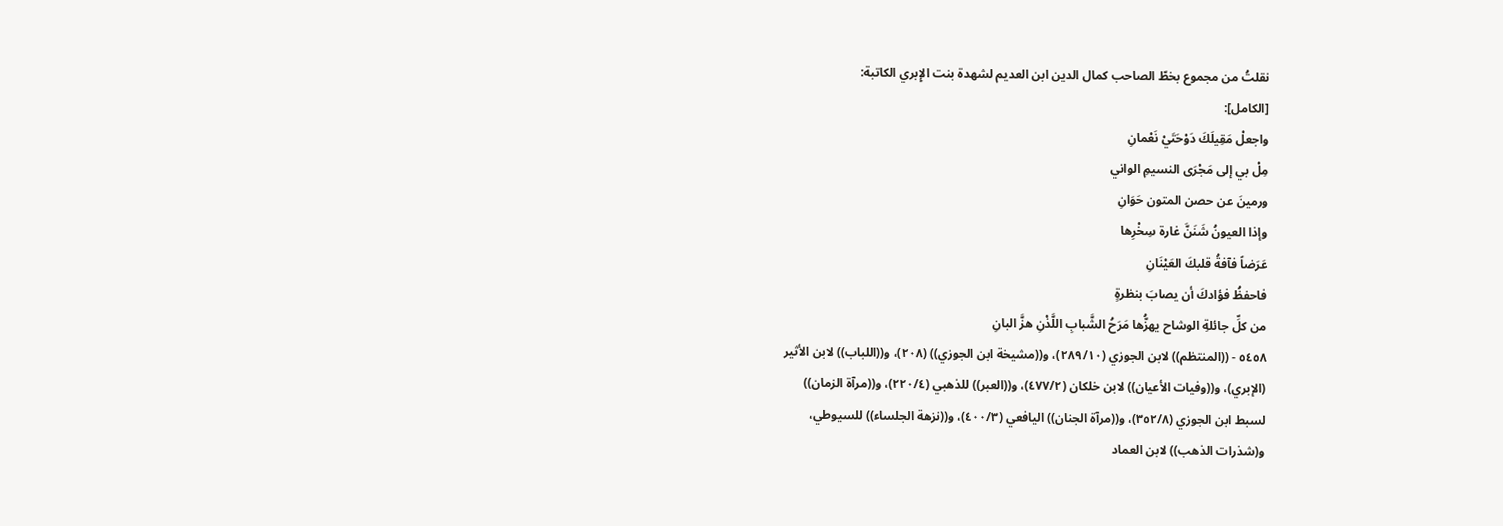نقلتُ من مجموع بخطّ الصاحب كمال الدين ابن العديم لشهدة بنت الإِبري الكاتبة:
[الكامل]:
واجعلْ مَقِيلَكَ دَوْحَتَيْ نَعْمانِ
مِلْ بي إلى مَجْرَى النسيمِ الواني
ورمينَ عن حصن المتون حَوَانِ
وإذا العيونُ شَنَنَّ غارة سِخْرِها
عَرَضاً فآفةُ قلبكَ العَيْنَانِ
فاحفظُ فؤادكَ أن يصابَ بنظرةٍ
من كلِّ جائلةِ الوشاح يهزُّها مَرَحُ الشَّبابِ اللَّذْنِ هزَّ البانِ
٥٤٥٨ - ((المنتظم)) لابن الجوزي (٢٨٩/١٠)، و((مشيخة ابن الجوزي)) (٢٠٨)، و((اللباب)) لابن الأثير
(الإبري)، و((وفيات الأعيان)) لابن خلكان (٤٧٧/٢)، و((العبر)) للذهبي (٢٢٠/٤)، و((مرآة الزمان))
لسبط ابن الجوزي (٣٥٢/٨)، و((مرآة الجنان)) اليافعي (٤٠٠/٣)، و((نزهة الجلساء)) للسيوطي،
و(شذرات الذهب)) لابن العماد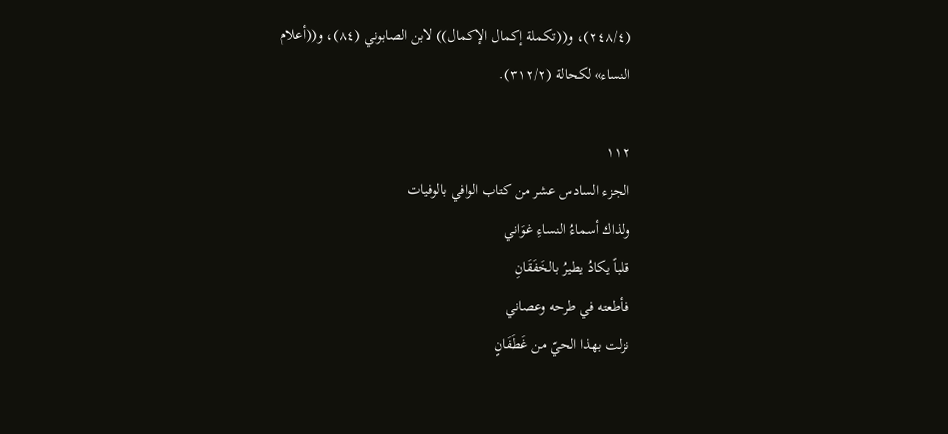(٢٤٨/٤)، و((تكملة إكمال الإكمال)) لابن الصابوني (٨٤)، و((أعلام
النساء» لكحالة (٣١٢/٢).

١١٢
الجزء السادس عشر من كتاب الوافي بالوفيات
ولذاك أسماءُ النساءِ غوَاني
قلباً يكادُ يطيرُ بالخَفَقَانِ
فأطعته في طرحه وعصاني
نزلت بهذا الحيّ من غَطَفَانٍ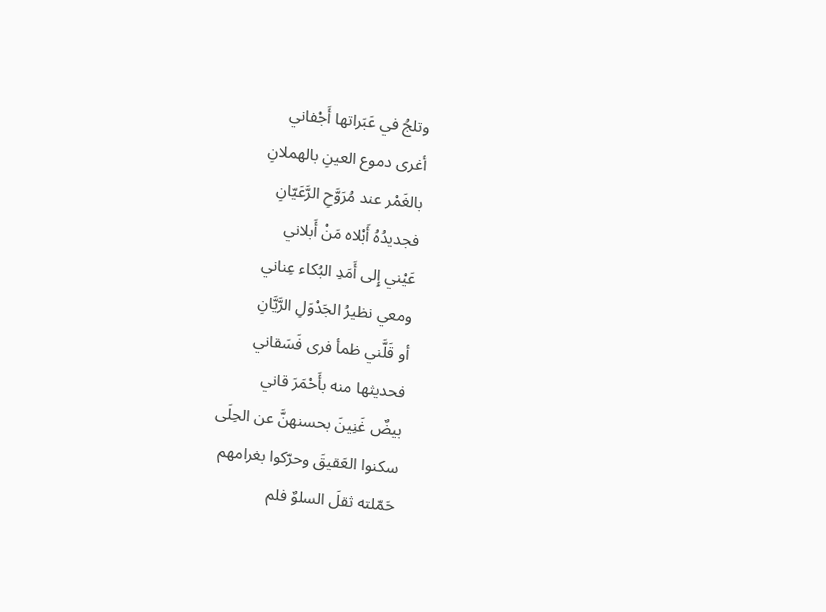وتلجُ في عَبَراتها أَجْفاني
أغرى دموع العينِ بالهملانِ
بالغَمْر عند مُرَوَّحِ الرَّعَيّانِ
فجديدُهُ أَبْلاه مَنْ أَبلاني
عَيْني إِلى أَمَدِ البُكاء عِناني
ومعي نظيرُ الجَدْوَلِ الرَّيَّانِ
أو قَلَّني ظمأ فرى فَسَقاني
فحديثها منه بأَحْمَرَ قاني
بيضٌ غَنِينَ بحسنهنَّ عن الحِلَى
سكنوا العَقيقَ وحرّكوا بغرامهم
حَمّلته ثقلَ السلوٌ فلم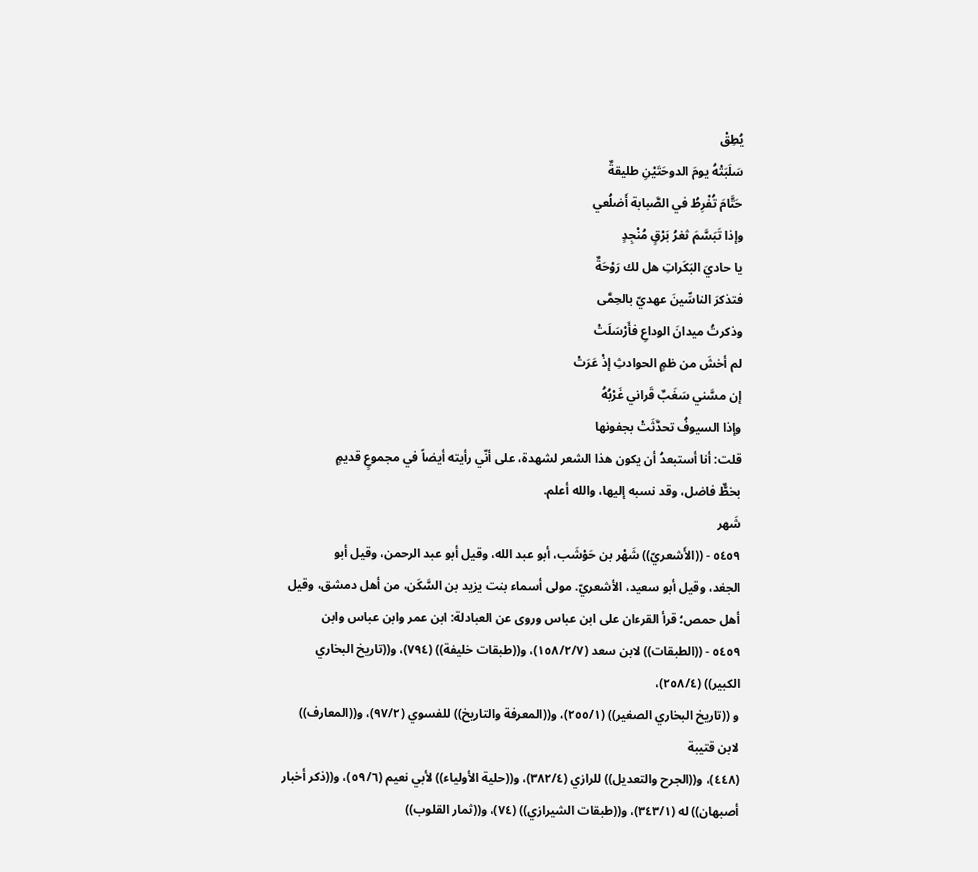يُطِقْ
سَلَبَتْهُ يومَ الدوحَتَيْنِ طليقةٌ
حَتَّامَ تُفْرِطُ في الصَّبابة أَضلُعي
وإذا تَبَسَّمَ ثغرُ بَرْقٍ مُنْجِدٍ
يا حاديَ البَكَراتِ هل لك رَوْحَةٌ
فتذكرَ الناسِّينَ عهديّ بالحِمَّى
وذكرتُ ميدانَ الوداعِ فأَرْسَلَتْ
لم أخشَ من ظمٍ الحوادثِ إذْ عَرَتْ
إن مسَّني سَغَبٌ قَراني غَرْبُهُ
وإذا السيوفُ تحدَّثَتْ بجفونها
قلت: أنا أستبعدُ أن يكون هذا الشعر لشهدة، على أنّي رأيته أيضاً في مجموعٍ قديمٍ
بخطٌّ فاضل، وقد نسبه إليها، والله أعلم.
شَهر
٥٤٥٩ - ((الأَشعريّ)) شَهْر بن حَوْشَب، أبو عبد الله، وقيل أبو عبد الرحمن، وقيل أبو
الجغد، وقيل أبو سعيد، الأشعريّ. مولى أسماء بنت يزيد بن السَّكَن، من أهل دمشق، وقيل
أهل حمص؛ قرأ القرءان على ابن عباس وروى عن العبادلة: ابن عمر وابن عباس وابن
٥٤٥٩ - ((الطبقات)) لابن سعد (١٥٨/٢/٧)، و((طبقات خليفة)) (٧٩٤)، و((تاريخ البخاري الكبير)) (٢٥٨/٤)،
و ((تاريخ البخاري الصغير)) (٢٥٥/١)، و((المعرفة والتاريخ)) للفسوي (٩٧/٢)، و((المعارف)) لابن قتيبة
(٤٤٨)، و((الجرح والتعديل)) للرازي (٣٨٢/٤)، و((حلية الأولياء)) لأبي نعيم (٥٩/٦)، و((ذكر أخبار
أصبهان)) له (٣٤٣/١)، و((طبقات الشيرازي)) (٧٤)، و((ثمار القلوب))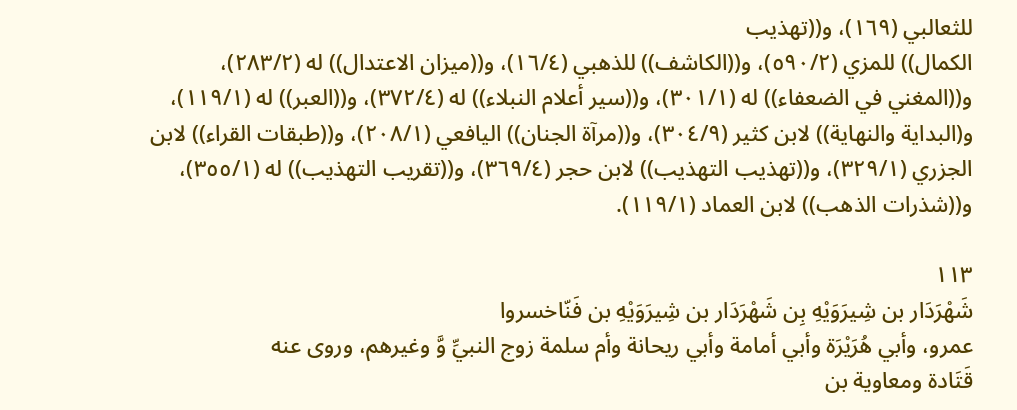للثعالبي (١٦٩)، و((تهذيب
الكمال)) للمزي (٥٩٠/٢)، و((الكاشف)) للذهبي (١٦/٤)، و((ميزان الاعتدال)) له (٢٨٣/٢)،
و((المغني في الضعفاء)) له (٣٠١/١)، و((سير أعلام النبلاء)) له (٣٧٢/٤)، و((العبر)) له (١١٩/١)،
و(البداية والنهاية)) لابن كثير (٣٠٤/٩)، و((مرآة الجنان)) اليافعي (٢٠٨/١)، و((طبقات القراء)) لابن
الجزري (٣٢٩/١)، و((تهذيب التهذيب)) لابن حجر (٣٦٩/٤)، و((تقريب التهذيب)) له (٣٥٥/١)،
و((شذرات الذهب)) لابن العماد (١١٩/١).

١١٣
شَهْرَدَار بن شِيرَوَيْهِ بِن شَهْرَدَار بن شِيرَوَيْهِ بن فَنّاخسروا
عمرو، وأبي هُرَيْرَة وأبي أمامة وأبي ريحانة وأم سلمة زوج النبيِّ وَّ وغيرهم، وروى عنه
قَتَادة ومعاوية بن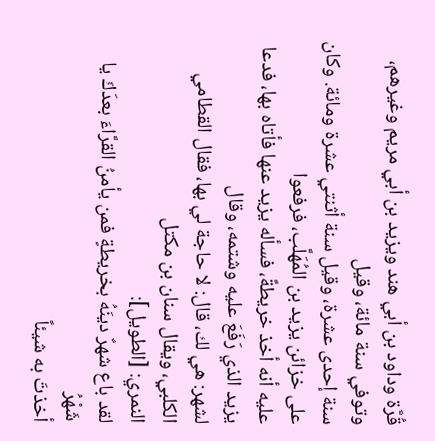قُرَّة وداود بن أبي هند ويزيد بن أبي مريم وغيرهم، وتوفي سنة مائة، وقيل
سنة إحدى عشرة، وقيل سنة أثنتي عشرة ومائة. وكان على خزائن يزيد بن المُهَلَّب، فرفعوا
عليه أنه أخذ خريطةً، فسأله يزيد عنها فأتاه بها، فدعا يزيد الذي رَفَعَ عليه وشتمه، وقال
لشهر: هي لك، قال: لا حاجة لي بها، فقال القطامي الكلبي، ويقال سنان بن مكتل
النمري: [الطويل]:
لقد باع شهرٌ دينَهُ بخريطةٍ فمن يأمنُ القرَّاءَ بعدَكَ يا شَهْرُ
أخذتَ به شيئاً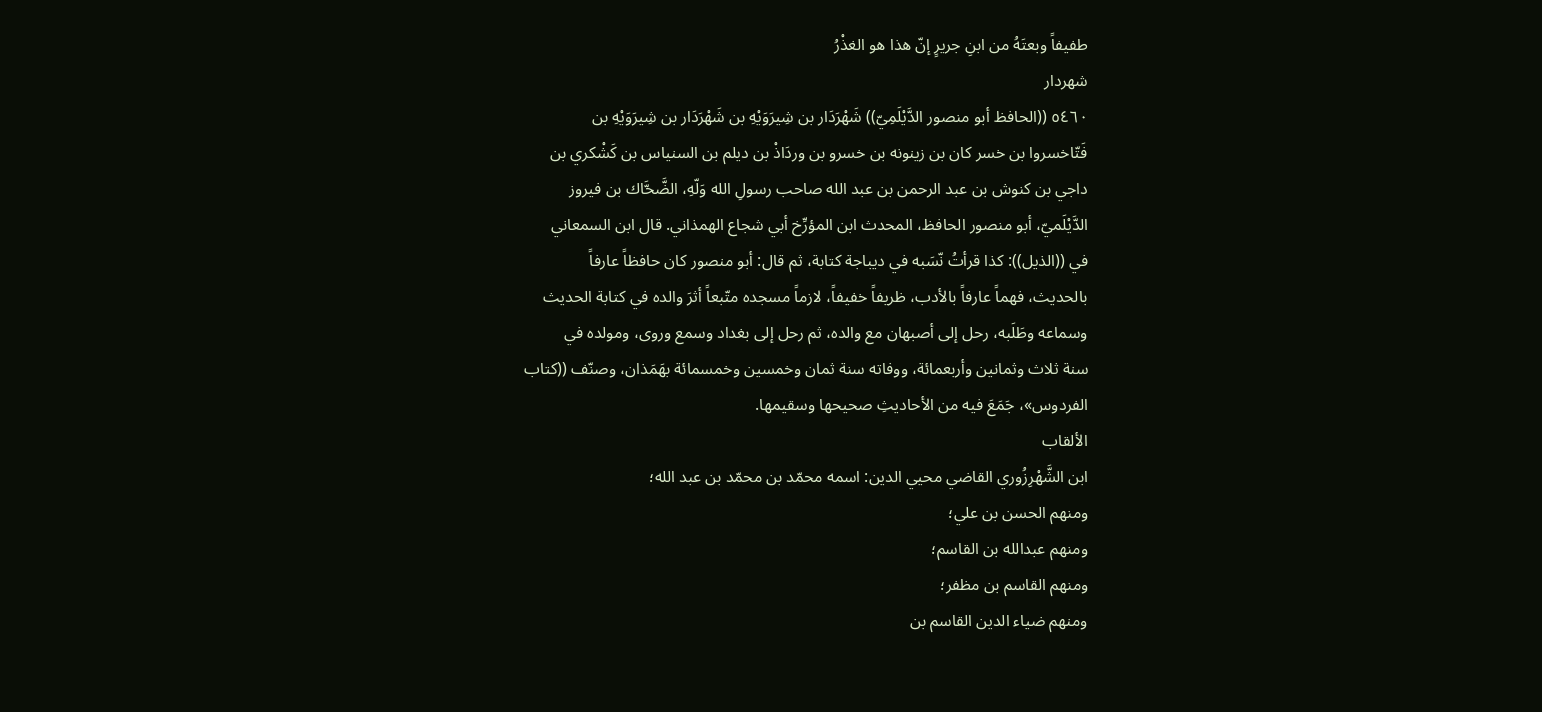طفيفاً وبعتَهُ من ابنِ جريرٍ إنّ هذا هو الغذْرُ
شهردار
٥٤٦٠ ((الحافظ أبو منصور الدَّيْلَمِيّ)) شَهْرَدَار بن شِيرَوَيْهِ بن شَهْرَدَار بن شِیرَوَيْهِ بن
فَتّاخسروا بن خسر كان بن زينونه بن خسرو بن وردَاذْ بن ديلم بن السنياس بن کَشْكري بن
داجي بن كنوش بن عبد الرحمن بن عبد الله صاحب رسولِ الله وَلّهِ، الضَّحَّاك بن فيروز
الدَّيْلَميّ، أبو منصور الحافظ، المحدث ابن المؤرِّخ أبي شجاع الهمذاني. قال ابن السمعاني
في ((الذيل)): كذا قرأتُ نّسَبه في ديباجة كتابة، ثم قال: أبو منصور كان حافظاً عارفاً
بالحديث، فهماً عارفاً بالأدب، ظريفاً خفيفاً، لازماً مسجده متّبعاً أثرَ والده في كتابة الحديث
وسماعه وطَلَبه، رحل إلى أصبهان مع والده، ثم رحل إلى بغداد وسمع وروى، ومولده في
سنة ثلاث وثمانين وأربعمائة، ووفاته سنة ثمان وخمسين وخمسمائة بهَمَذان، وصنّف ((كتاب
الفردوس»، جَمَعَ فيه من الأحاديثِ صحيحها وسقيمها.
الألقاب
ابن الشَّهْرِزُوري القاضي محيي الدين: اسمه محمّد بن محمّد بن عبد الله؛
ومنهم الحسن بن علي؛
ومنهم عبدالله بن القاسم؛
ومنهم القاسم بن مظفر؛
ومنهم ضياء الدين القاسم بن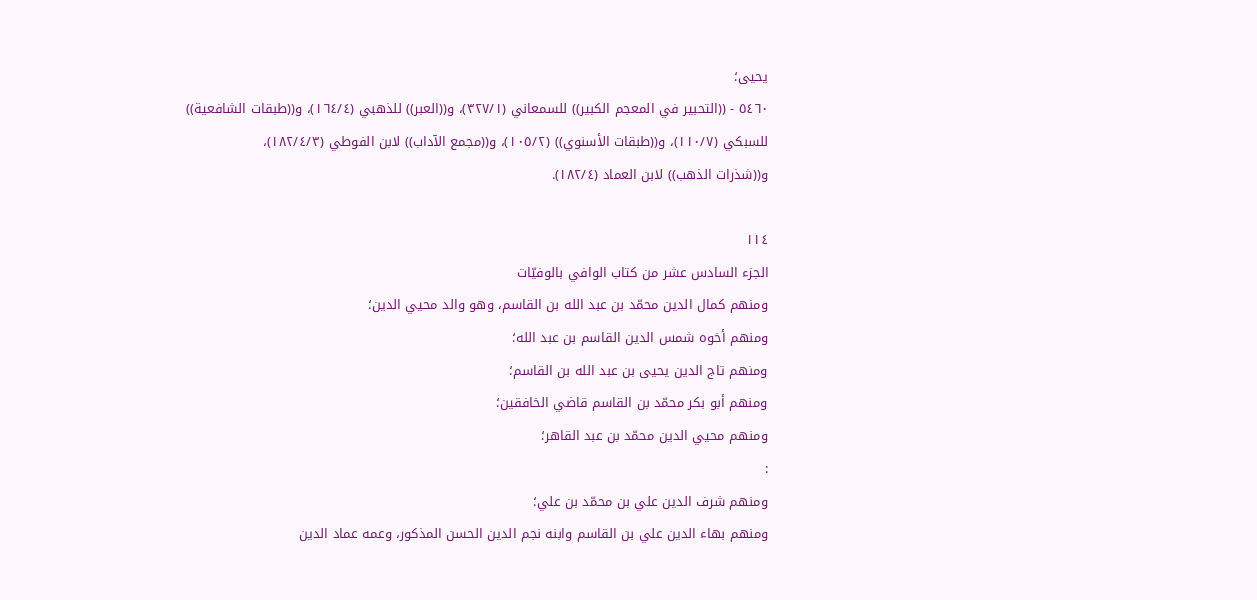يحيى؛
٥٤٦٠ - ((التحبير في المعجم الكبير)) للسمعاني (٣٢٧/١)، و((العبر)) للذهبي (١٦٤/٤)، و((طبقات الشافعية))
للسبكي (١١٠/٧)، و((طبقات الأسنوي)) (١٠٥/٢)، و((مجمع الآداب)) لابن الفوطي (١٨٢/٤/٣)،
و((شذرات الذهب)) لابن العماد (١٨٢/٤).

١١٤
الجزء السادس عشر من كتاب الوافي بالوفيّات
ومنهم كمال الدين محمّد بن عبد الله بن القاسم، وهو والد محيي الدين؛
ومنهم أخوه شمس الدين القاسم بن عبد الله؛
ومنهم تاج الدين يحيى بن عبد الله بن القاسم؛
ومنهم أبو بكر محمّد بن القاسم قاضي الخافقين؛
ومنهم محيي الدين محمّد بن عبد القاهر؛
:
ومنهم شرف الدين علي بن محمّد بن علي؛
ومنهم بهاء الدين علي بن القاسم وابنه نجم الدين الحسن المذكور، وعمه عماد الدين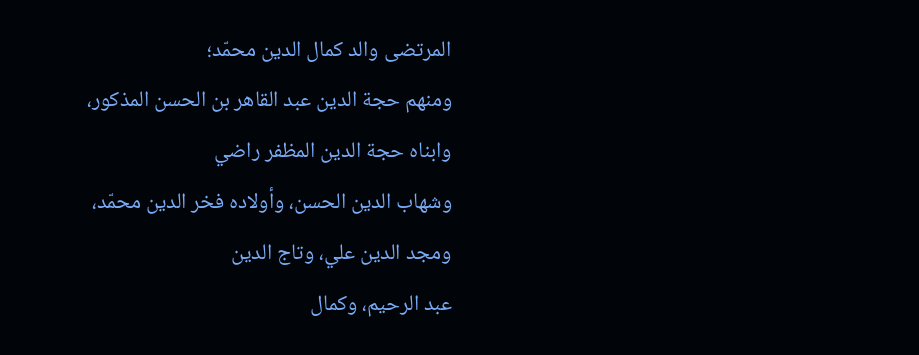المرتضى والد كمال الدين محمّد؛
ومنهم حجة الدين عبد القاهر بن الحسن المذكور، وابناه حجة الدين المظفر راضي
وشهاب الدين الحسن، وأولاده فخر الدين محمّد، ومجد الدين علي، وتاج الدين
عبد الرحيم، وكمال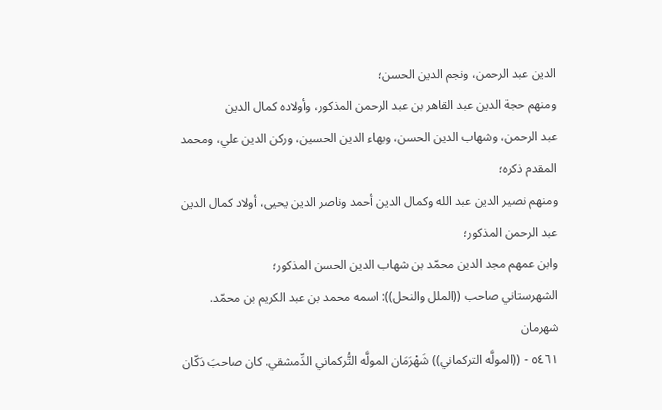الدين عبد الرحمن، ونجم الدين الحسن؛
ومنهم حجة الدين عبد القاهر بن عبد الرحمن المذكور، وأولاده كمال الدين
عبد الرحمن، وشهاب الدين الحسن، وبهاء الدين الحسين، وركن الدين علي، ومحمد
المقدم ذكره؛
ومنهم نصير الدين عبد الله وكمال الدين أحمد وناصر الدين يحيى، أولاد كمال الدين
عبد الرحمن المذكور؛
وابن عمهم مجد الدين محمّد بن شهاب الدين الحسن المذكور؛
الشهرستاني صاحب ((الملل والنحل)): اسمه محمد بن عبد الكريم بن محمّد.
شهرمان
٥٤٦١ - ((المولَّه التركماني)) شَهْرَمَان المولَّه التُّركماني الدِّمشقي. كان صاحبَ دَكّان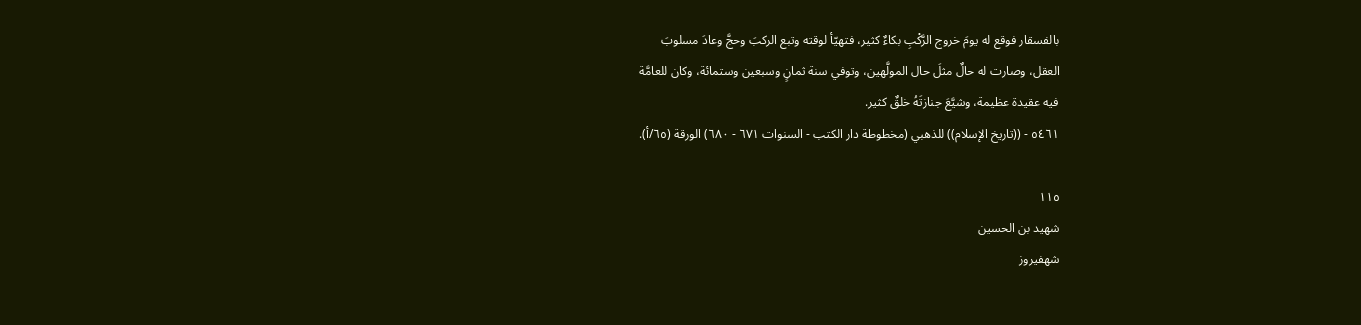بالفسقار فوقع له يومَ خروج الرَّكْبِ بكاءٌ كثير، فتهيّأ لوقته وتبع الركبَ وحجَّ وعادَ مسلوبَ
العقل، وصارت له حالٌ مثلَ حال المولَّهين، وتوفي سنة ثمانٍ وسبعين وستمائة، وكان للعامَّة
فيه عقيدة عظيمة، وشيَّعَ جنازتَهُ خلقٌ كثير.
٥٤٦١ - ((تاريخ الإسلام)) للذهبي (مخطوطة دار الكتب - السنوات ٦٧١ - ٦٨٠) الورقة (٦٥/أ).

١١٥
شهید بن الحسين
شهفيروز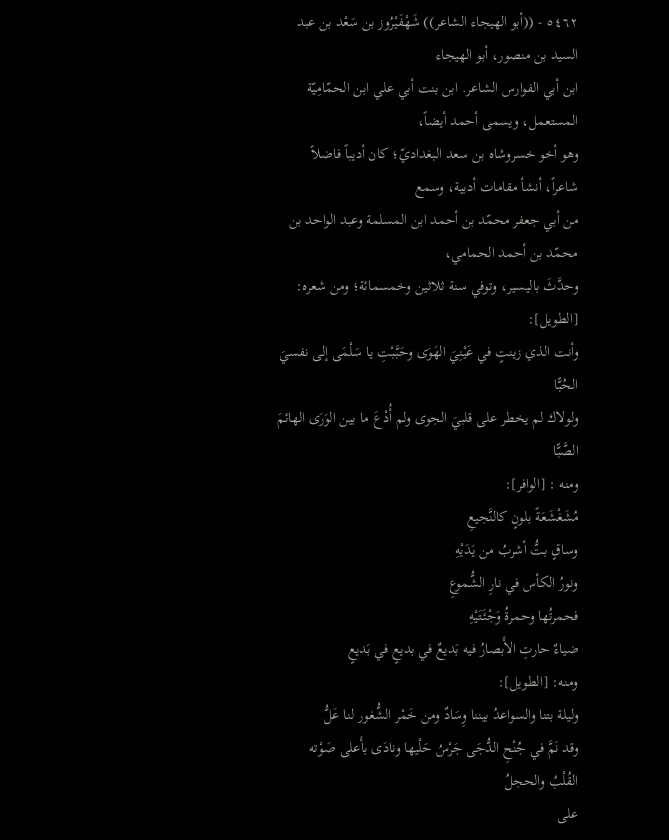٥٤٦٢ - ((أبو الهيجاء الشاعر)) شَهْفَيْرُوز بن سَعْد بن عبد السيد بن منصور، أبو الهيجاء
ابن أبي الفوارس الشاعر. ابن بنت أبي علي ابن الحمّامِيّة المستعمل، ويسمى أحمد أيضاً،
وهو أخو خسروشاه بن سعد البغداديّ؛ كان أديباً فاضلاً شاعراً، أنشأ مقامات أدبية، وسمع
من أبي جعفر محمّد بن أحمد ابن المسلمة وعبد الواحد بن محمّد بن أحمد الحمامي،
وحدَّثَ باليسير، وتوفي سنة ثلاثين وخمسمائة؛ ومن شعره: [الطويل]:
وأنت الذي زينتٍ في عَيْنِيَ الهَوَى وحَبَّبْتِ يا سَلْمَى إلى نفسيَ الحُبًّا
ولولاك لم يخطر على قلبيَ الجوى ولم أُدْعَ ما بين الوَرَى الهائمَ الصَّبًّا
ومنه : [الوافر]:
مُشَغْشَعَةً بلونٍ كالنَّجيعِ
وساقٍ بتُّ أشربُ من یَدَیْهِ
ونورُ الكأس في نارِ الشُّموعِ
فحمرتُها وحمرةُ وَجْئَتَيْهِ
ضياءٌ حارتِ الأَبصارُ فيه بَديعٌ في بديعٍ في بَديعٍ
ومنه: [الطويل]:
وليلة بتنا والسواعدُ بيننا وِسَادٌ ومن خَمْر الشُّغور لنا عَلُّ
وقد نَمَّ في جُنْحِ الدُّجَى جَرْسُ حَلْيها ونادَى بأَعلى صَوْته القُلْبُ والحجلُ
على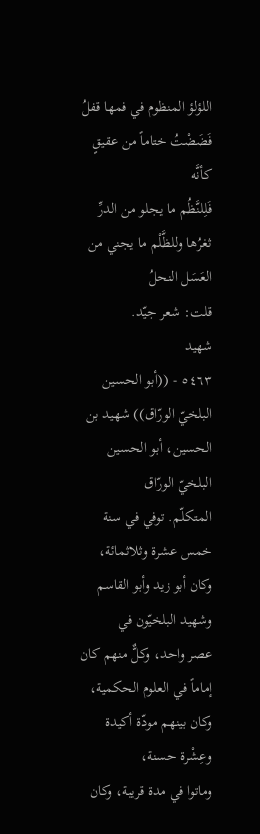اللؤلؤ المنظوم في فمها قفلُ
فَضَضْتُ ختاماً من عقيقٍ كأنَّه
فَلِلنَّظُم ما يجلو من الدرِّ ثغرُها وللظَّلْم ما يجني من العَسَل النحلُ
قلت: شعر جیّد.
شهيد
٥٤٦٣ - ((أبو الحسين البلخيّ الورّاق)) شهيد بن الحسين، أبو الحسين البلخيّ الورّاق
المتكلّم. توفي في سنة خمس عشرة وثلاثمائة، وكان أبو زيد وأبو القاسم وشهيد البلخيّون في
عصر واحد، وكلٌّ منهم كان إماماً في العلوم الحكمية، وكان بينهم مودّة أكيدة وعِشْرة حسنة،
وماتوا في مدة قريبة، وكان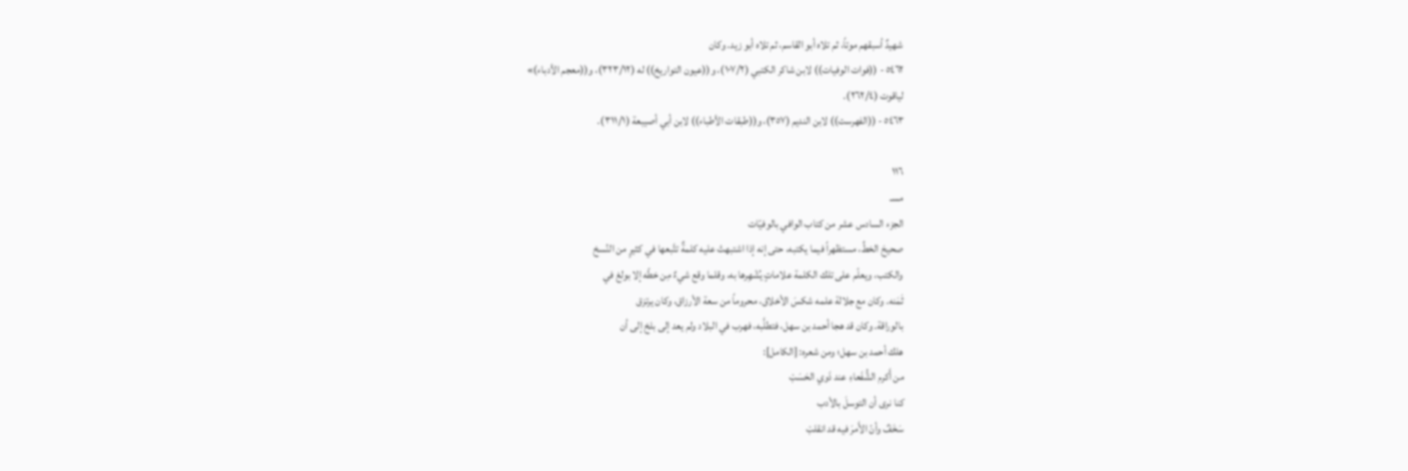شهيدٌ أسبقهم موتاً، ثم تلاه أبو القاسم، ثم تلاه أبو زيد. وكان
٥٤٦٢ - ((فوات الوفيات)) لابن شاكر الكتبي (١٠٧/٢)، و((عيون التواريخ)) له (٣٢٣/١٢)، و((معجم الأدباء)»
لياقوت (٢٦٢/٤).
٥٤٦٣ - ((الفهرست)) لابن النديم (٣٥٧)، و((طبقات الأطباء)) لابن أبي أصيبعة (٣١١/١).

١١٦
مسـ
الجزء السادس عشر من كتاب الوافي بالوفيّات
صحيحَ الخطِّ، مستظهراً فيما يكتبه، حتى إنه إذا اشتبهتْ عليه كلمةٌ تتَّبعها في كثيرٍ من النُسخ
والكتب، ويعلّم على تلك الكلمة علاماتٍ يُشْهِرها به، وقلما وقع شيءٌ مِن خطّه إلا بولغ في
ثَمَنه. وكان مع جلالة علمه شكسَ الأخلاق، محروماً من سعة الأرزاق، وكان يرتزق
بالوراقة. وكان قد هجا أحمد بن سهل، فتطلَّبه، فهرب في البلاد ولم يعد إلى بلخ إلى أن
هلك أحمد بن سهل؛ ومن شعره: [الكامل]:
من أَكرم الشُّفَعاءِ عند ذَوي الحَسَبْ
كنا نرى أن التوسلَ بالأدب
سَخَفٌ وأنّ الأَمرَ فيه قد انقلبْ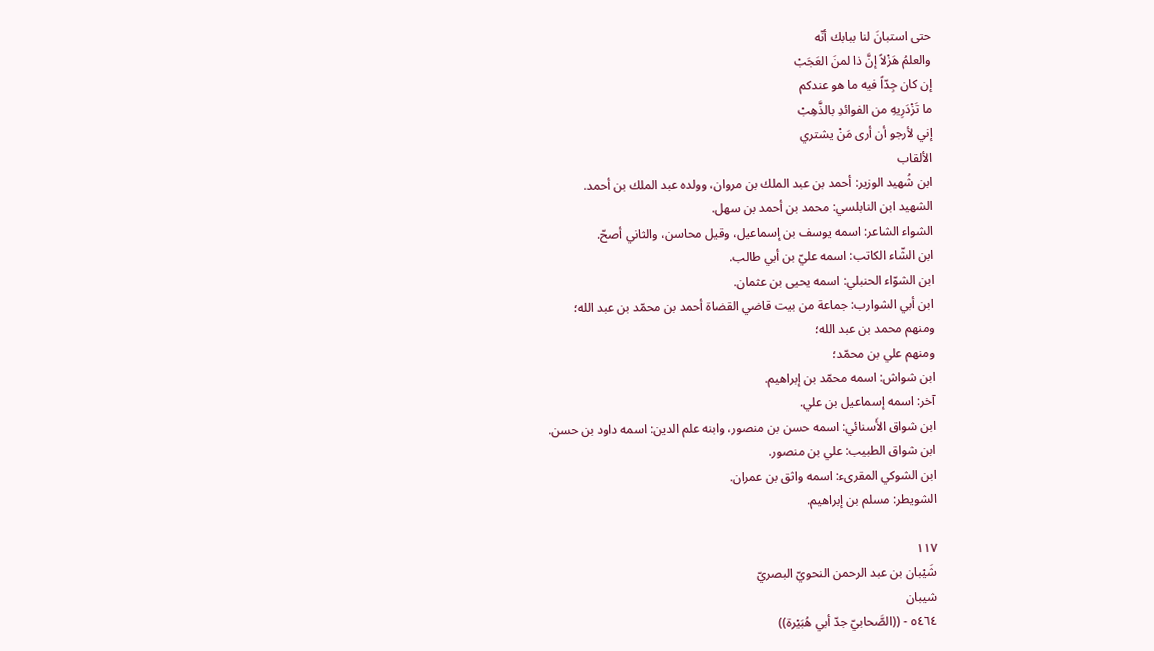حتى استبانَ لنا ببابك أنّه
والعلمُ هَزْلاً إنَّ ذا لمنَ العَجَبْ
إن كان جِدّاً فيه ما هو عندكم
ما تَزْدَرِيهِ من الفوائدِ بالذَّهِبْ
إني لأرجو أن أرى مَنْ يشتري
الألقاب
ابن شُهيد الوزير: أحمد بن عبد الملك بن مروان، وولده عبد الملك بن أحمد.
الشهيد ابن النابلسي: محمد بن أحمد بن سهل.
الشواء الشاعر: اسمه يوسف بن إسماعيل، وقيل محاسن، والثاني أصحّ.
ابن الشّاء الكاتب: اسمه عليّ بن أبي طالب.
ابن الشوّاء الحنبلي: اسمه يحيى بن عثمان.
ابن أبي الشوارب: جماعة من بيت قاضي القضاة أحمد بن محمّد بن عبد الله؛
ومنهم محمد بن عبد الله؛
ومنهم علي بن محمّد؛
ابن شواش: اسمه محمّد بن إبراهيم.
آخر: اسمه إسماعيل بن علي.
ابن شواق الأَسنائي: اسمه حسن بن منصور، وابنه علم الدين: اسمه داود بن حسن.
ابن شواق الطبيب: علي بن منصور.
ابن الشوكي المقرىء: اسمه واثق بن عمران.
الشويطر: مسلم بن إبراهيم.

١١٧
شَيْبان بن عبد الرحمن النحويّ البصريّ
شيبان
٥٤٦٤ - ((الصَّحابيّ جدّ أبي هُبَيْرة))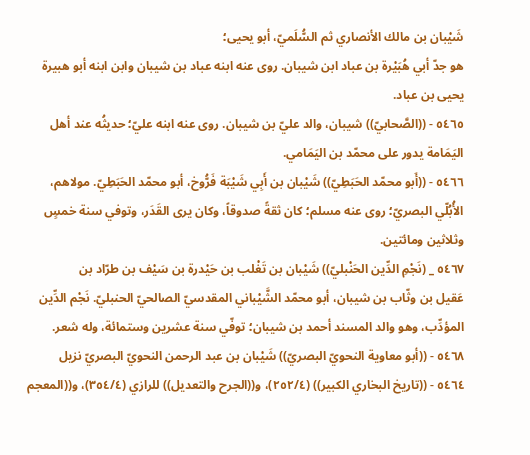شَيْبان بن مالك الأنصاري ثم السُّلَميّ، أبو يحيى؛
هو جدّ أبي هُبَيْرة بن عباد ابن شيبان. روى عنه ابنه عباد بن شيبان وابن ابنه أبو هبيرة
یحیی بن عباد.
٥٤٦٥ - ((الصَّحابيّ)) شيبان، والد عليّ بن شيبان. روى عنه ابنه عليّ؛ حديثُه عند أهل
اليَمَامة يدور على محمّد بن اليَمَامي.
٥٤٦٦ - ((أَبو محمّد الحَبَطِيّ)) شَيْبان بن أَبِي شَيْبَة فَرُّوخ، أبو محمّد الحَبَطِيّ. مولاهم،
الأُبُلّي البصريّ؛ روى عنه مسلم؛ كان ثقةً صدوقاً، وكان يرى القَدَر، وتوفي سنة خمسٍ
وثلاثين ومائتين.
٥٤٦٧ _ (نَجْمِ الدِّين الحَنْبليّ)) شَيْبان بن تَغْلب بن حَيْدرة بن سَيْف بن طرّاد بن
عَقيل بن وثّاب بن شيبان، أبو محمّد الشَّيْباني المقدسيّ الصالحيّ الحنبليّ. نَجْم الدِّين
المؤدِّب، وهو والد المسند أحمد بن شيبان؛ توفّي سنة عشرين وستمائة، وله شعر.
٥٤٦٨ - ((أبو معاوية النحويّ البصريّ)) شَيْبان بن عبد الرحمن النحويّ البصريّ نزيل
٥٤٦٤ - ((تاريخ البخاري الكبير)) (٢٥٢/٤)، و((الجرح والتعديل)) للرازي (٣٥٤/٤)، و((المعجم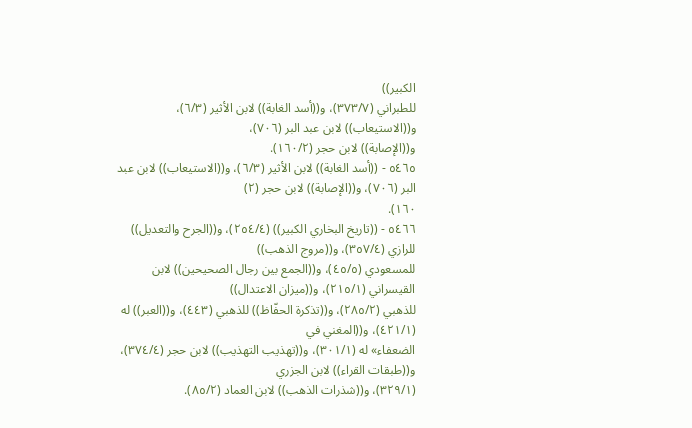الكبير))
للطبراني (٣٧٣/٧)، و((أسد الغابة)) لابن الأثير (٦/٣)، و((الاستيعاب)) لابن عبد البر (٧٠٦)،
و((الإصابة)) لابن حجر (١٦٠/٢).
٥٤٦٥ - ((أسد الغابة)) لابن الأثير (٦/٣)، و((الاستيعاب)) لابن عبد البر (٧٠٦)، و((الإصابة)) لابن حجر (٢)
١٦٠).
٥٤٦٦ - ((تاريخ البخاري الكبير)) (٢٥٤/٤)، و((الجرح والتعديل)) للرازي (٣٥٧/٤)، و((مروج الذهب))
للمسعودي (٤٥/٥)، و((الجمع بين رجال الصحيحين)) لابن القيسراني (٢١٥/١)، و((ميزان الاعتدال))
للذهبي (٢٨٥/٢)، و((تذكرة الحفّاظ)) للذهبي (٤٤٣)، و((العبر)) له (٤٢١/١)، و((المغني في
الضعفاء» له (٣٠١/١)، و((تهذيب التهذيب)) لابن حجر (٣٧٤/٤)، و((طبقات القراء)) لابن الجزري
(٣٢٩/١)، و((شذرات الذهب)) لابن العماد (٨٥/٢).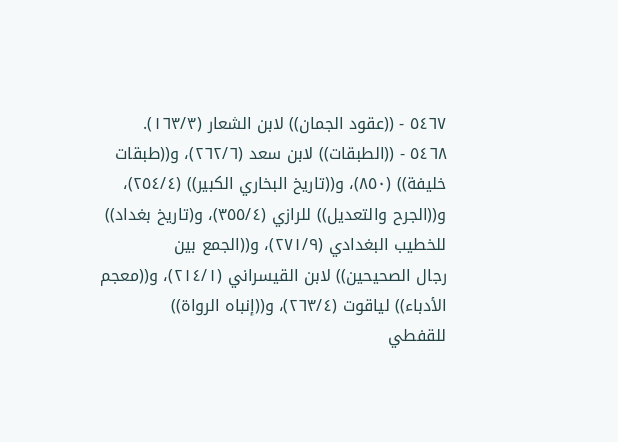٥٤٦٧ - ((عقود الجمان)) لابن الشعار (١٦٣/٣).
٥٤٦٨ - ((الطبقات)) لابن سعد (٢٦٢/٦)، و((طبقات خليفة)) (٨٥٠)، و((تاريخ البخاري الكبير)) (٢٥٤/٤)،
و((الجرح والتعديل)) للرازي (٣٥٥/٤)، و(تاريخ بغداد)) للخطيب البغدادي (٢٧١/٩)، و((الجمع بين
رجال الصحيحين)) لابن القيسراني (٢١٤/١)، و((معجم الأدباء)) لياقوت (٢٦٣/٤)، و((إنباه الرواة))
للقفطي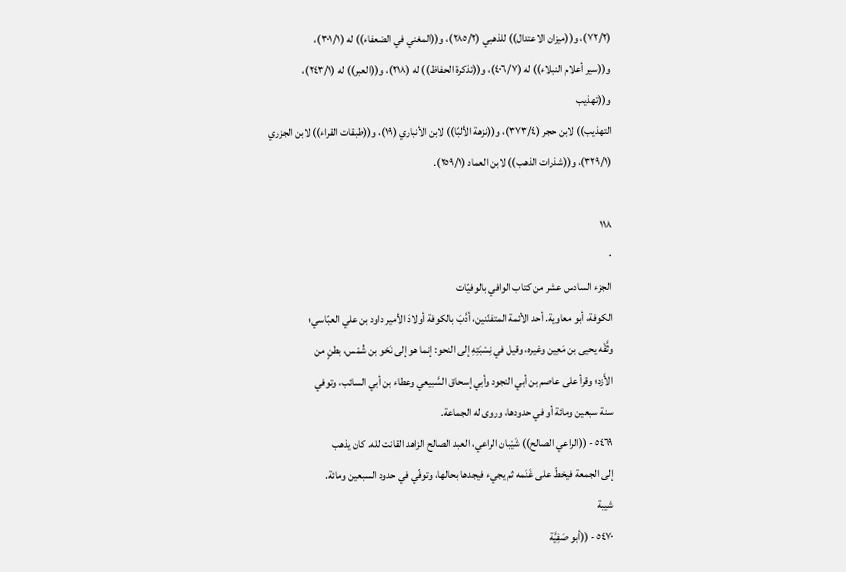(٧٢/٢)، و((ميزان الاعتدال)) للذهبي (٢٨٥/٢)، و((المغني في الضعفاء)) له (٣٠١/١)،
و((سير أعلام النبلاء)) له (٤٠٦/٧)، و((تذكرة الحفاظ)) له (٢١٨)، و((العبر)) له (٢٤٣/١)، و((تهذيب
التهذيب)) لابن حجر (٣٧٣/٤)، و((نزهة الألبًا)) لابن الأنباري (١٩)، و((طبقات القراء)) لابن الجزري
(٣٢٩/١)، و((شذرات الذهب)) لابن العماد (٢٥٩/١).

١١٨
٠
الجزء السادس عشر من كتاب الوافي بالوفيّات
الكوفة، أبو معاوية. أحد الأئمة المتفنّنين، أدَّبَ بالكوفة أولادَ الأمير داود بن علي العبّاسي؛
وثَّقْه يحيى بن مَعِين وغيره، وقيل في نِسْبَتِهِ إلى النحو: إنما هو إلى نَحْو بن شُمْس، بطنٍ من
الأَزد؛ وقرأ على عاصم بن أبي النجود وأبي إسحاق السَّبيعي وعطاء بن أبي السائب، وتوفي
سنة سبعين ومائة أو في حدودها، وروى له الجماعة.
٥٤٦٩ - ((الراعي الصالح)) شَيْبان الراعي، العبد الصالح الزاهد القانت لله. كان يذهب
إلى الجمعة فيخطّ على غَنَمه ثم يجيء فيجدها بحالها، وتوفّي في حدود السبعين ومائة.
شيبة
٥٤٧٠ - ((أبو صَفِيَّة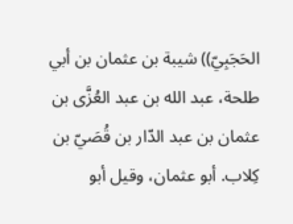الحَجَبِيّ)) شيبة بن عثمان بن أبي طلحة، عبد الله بن عبد العُزَّى بن
عثمان بن عبد الدّار بن قُصَيّ بن كِلاب. أبو عثمان، وقيل أبو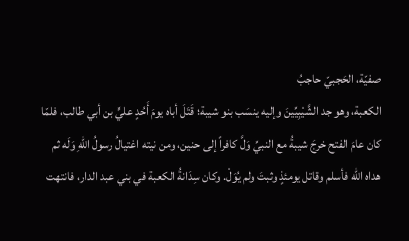صفيّة، الحَجبيّ حاجبُ
الكعبة، وهو جد الشَّيْبِيِّينَ وإليه ينسَب بنو شيبة؛ قَتَلَ أباه يومَ أَحُدٍ عليٍّ بن أبي طالب، فلمّا
كان عامَ الفتح خرجَ شيبةُ مع النبيِّ وَلَّ كافراً إلى حنين، ومن نيته اغتيالُ رسولُ اللهِ وَلَه ثم
هداه الله فأسلم وقاتل يومئذٍ وثبتَ ولم يُوَلْ. وكان سِدَانةُ الكعبة في بني عبد الدار، فانتهت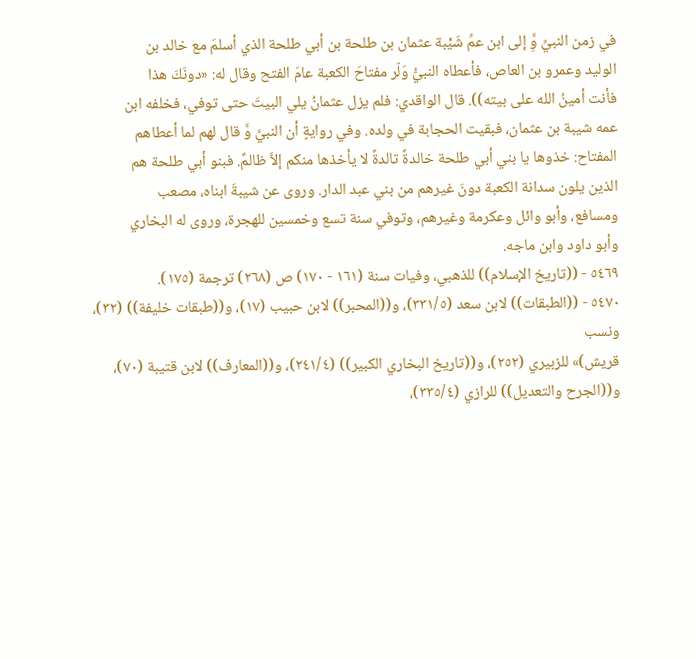في زمن النبيِّ وَِّ إلى ابن عمِّ شَيْبة عثمان بن طلحة بن أبي طلحة الذي أسلمَ مع خالد بن
الوليد وعمرو بن العاص، فأعطاه النبيُّ وَلّر مفتاحَ الكعبة عامَ الفتح وقال له: «دونَكَ هذا
فأنت أمينُ الله على بيته)). قال الواقدي: فلم يزل عثمانُ يلي البيتَ حتى توفي، فخلفه ابن
عمه شيبة بن عثمان، فبقيت الحجابة في ولده. وفي روايةٍ أن النبيَّ وَّ قال لهم لما أعطاهم
المفتاح: خذوها يا بني أبي طلحة خالدةً تالدةً لا يأخذها منكم إلاَّ ظالمٌ. فبنو أبي طلحة هم
الذين يلون سدانة الكعبة دونَ غيرهم من بني عبد الدار. وروى عن شيبةَ ابناه، مصعب
ومسافع، وأبو وائل وعكرمة وغيرهم، وتوفي سنة تسع وخمسين للهجرة، وروى له البخاري
وأبو داود وابن ماجه.
٥٤٦٩ - ((تاريخ الإسلام)) للذهبي، وفيات سنة (١٦١ - ١٧٠) ص (٢٦٨) ترجمة (١٧٥).
٥٤٧٠ - ((الطبقات)) لابن سعد (٣٣١/٥)، و((المحبر)) لابن حبيب (١٧)، و((طبقات خليفة)) (٣٢)، ونسب
قريش)» للزبيري (٢٥٢)، و((تاريخ البخاري الكبير)) (٢٤١/٤)، و((المعارف)) لابن قتيبة (٧٠)،
و((الجرح والتعديل)) للرازي (٣٣٥/٤)،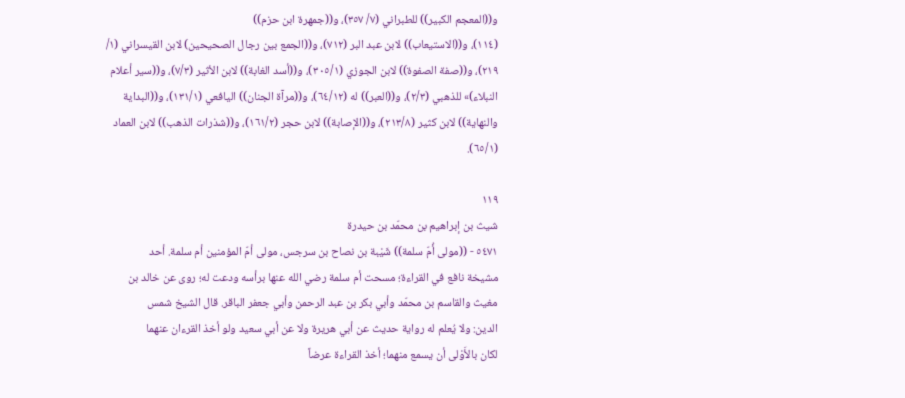و((المعجم الكبير)) للطبراني (٧/ ٣٥٧)، و((جمهرة ابن حزم))
(١١٤)، و((الاستيعاب)) لابن عبد البر (٧١٢)، و((الجمع بين رجال الصحيحين) لابن القيسراني (١/
٢١٩)، و((صفة الصفوة)) لابن الجوزي (٣٠٥/١)، و((أسد الغابة)) لابن الأثير (٧/٣)، و((سير أعلام
النبلاء)» للذهبي (٢/٣)، و((العبر)) له (٦٤/١٢)، و((مرآة الجنان)) اليافعي (١٣١/١)، و((البداية
والنهاية)) لابن كثير (٢١٣/٨)، و((الإصابة)) لابن حجر (١٦١/٢)، و((شذرات الذهب)) لابن العماد
(٦٥/١).

١١٩
شيث بن إبراهيم بن محمّد بن حيدرة
٥٤٧١ - ((مولى أُمّ سلمة)) شَيْبة بن نصاح بن سرجس، مولى أمّ المؤمنين أم سلمة. أحد
مشيخة نافع في القراءة؛ مسحت أم سلمة رضي الله عنها برأسه ودعت له؛ روى عن خالد بن
مغيث والقاسم بن محمّد وأبي بكر بن عبد الرحمن وأبي جعفر الباقر. قال الشيخ شمس
الدين: ولا يُعلم له رواية حديث عن أبي هريرة ولا عن أبي سعيد ولو أخذ القرءان عنهما
لكان بالأَوْلى أن يسمع منهما؛ أخذ القراءة عرضاً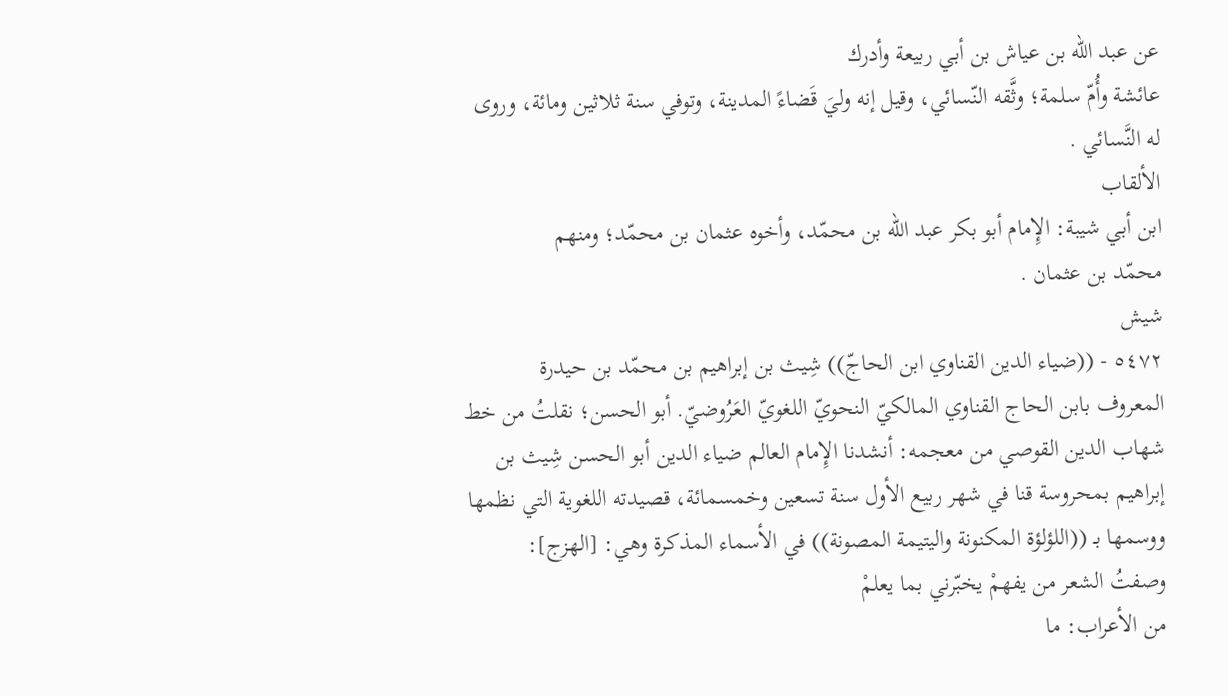عن عبد الله بن عياش بن أبي ربيعة وأدرك
عائشة وأُمّ سلمة؛ وثَّقه النّسائي، وقيل إنه وليَ قَضاءً المدينة، وتوفي سنة ثلاثین ومائة، وروى
له النَّسائي .
الألقاب
ابن أبي شيبة: الإِمام أبو بكر عبد الله بن محمّد، وأخوه عثمان بن محمّد؛ ومنهم
محمّد بن عثمان .
شيش
٥٤٧٢ - ((ضياء الدين القناوي ابن الحاجّ)) شِيث بن إبراهيم بن محمّد بن حيدرة
المعروف بابن الحاج القناوي المالكيّ النحويّ اللغويّ العَرُوضيّ. أبو الحسن؛ نقلتُ من خط
شهاب الدين القوصي من معجمه: أنشدنا الإِمام العالم ضياء الدين أبو الحسن شِيث بن
إبراهيم بمحروسة قنا في شهر ربيع الأول سنة تسعين وخمسمائة، قصيدته اللغوية التي نظمها
ووسمها بـ ((اللؤلؤة المكنونة واليتيمة المصونة)) في الأسماء المذكرة وهي: [الهزج]:
وصفتُ الشعر من يفهمْ يخبّرني بما يعلمْ
من الأعراب: ما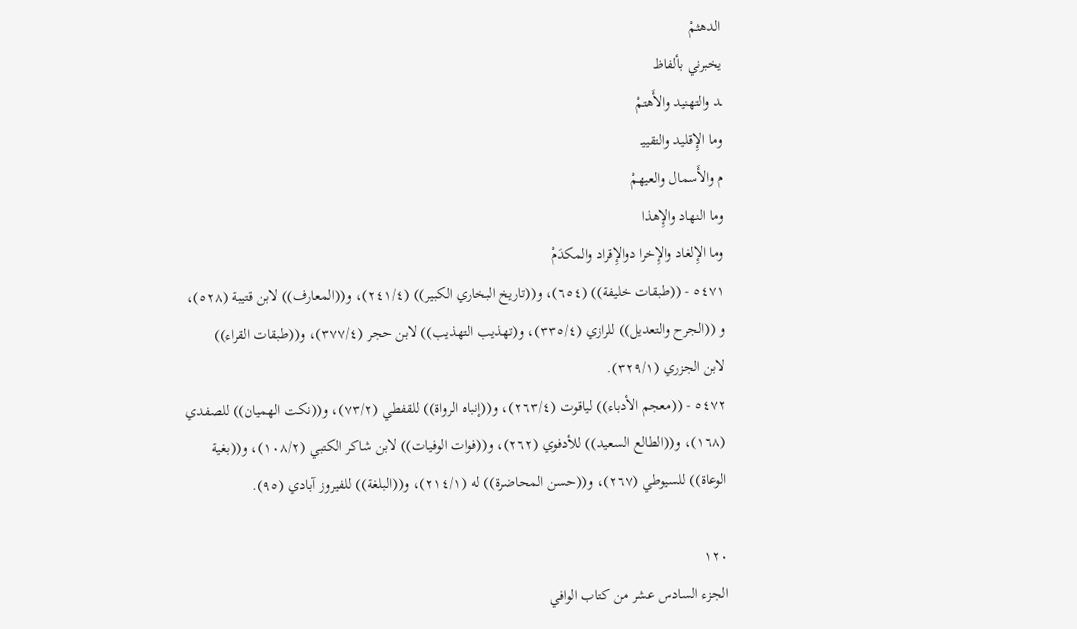الدهثمْ
يخبرني بألفاظ
ـد والتهنيد والأَهتمْ
وما الإِقليد والتقييـ
م والأَسمال والعيهمْ
وما النهاد والإِهذا
وما الإِلغاد والإِخرا دوالإِقراد والمكدَمْ
٥٤٧١ - ((طبقات خليفة)) (٦٥٤)، و((تاريخ البخاري الكبير)) (٢٤١/٤)، و((المعارف)) لابن قتيبة (٥٢٨)،
و ((الجرح والتعديل)) للرازي (٣٣٥/٤)، و(تهذيب التهذيب)) لابن حجر (٣٧٧/٤)، و((طبقات القراء))
لابن الجزري (٣٢٩/١).
٥٤٧٢ - ((معجم الأدباء)) لياقوت (٢٦٣/٤)، و((إنباه الرواة)) للقفطي (٧٣/٢)، و((نكت الهميان)) للصفدي
(١٦٨)، و((الطالع السعيد)) للأدفوي (٢٦٢)، و((فوات الوفيات)) لابن شاكر الكتبي (١٠٨/٢)، و((بغية
الوعاة)) للسيوطي (٢٦٧)، و((حسن المحاضرة)) له (٢١٤/١)، و((البلغة)) للفيروز آبادي (٩٥).

١٢٠
الجزء السادس عشر من كتاب الوافي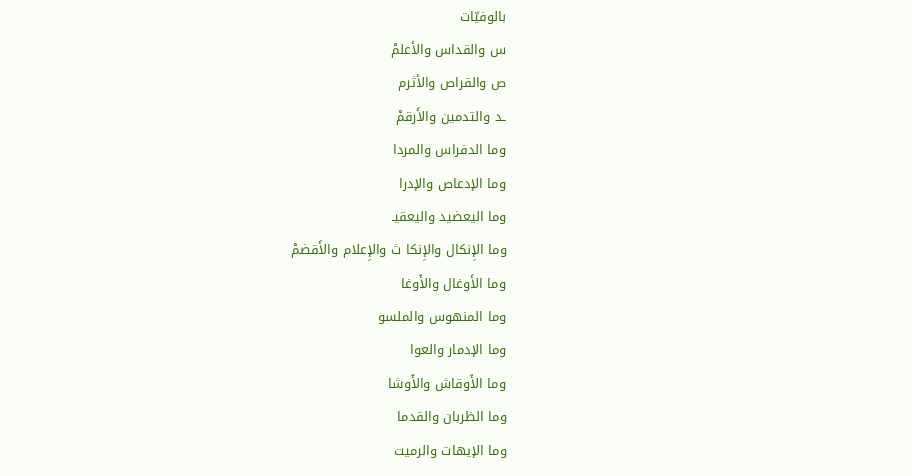بالوفيّات
س والقداس والأعلمْ
ص والقراص والأثرم
ـد والتدمين والأَرقمْ
وما الدفراس والمردا
وما الإدعاص والإدرا
وما اليعضيد واليعقيـ
وما الإِنكال والإِنكا ث والإِعلام والأَقضمْ
وما الأَوغال والأَوغا
وما المنهوس والملسو
وما الإدمار والعوا
وما الأَوقاش والأَوشا
وما الظربان والقدما
وما الإيهات والرميت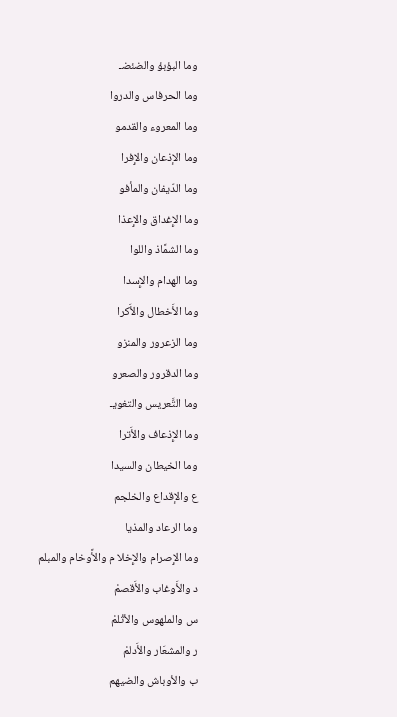وما البؤبؤ والضئضـ
وما الحرفاس والدروا
وما المعروء والقدمو
وما الإذعان والإِفرا
وما الدّيفان والمأفو
وما الإِغداق والإِعذا
وما الشمَّاذ واللوا
وما الهدام والإِسدا
وما الأَخطال والأَكرا
وما الزعرور والمنزو
وما الدقرور والصعرو
وما التَّعريس والتغويـ
وما الإِذعاف والأَترا
وما الخيطان والسيدا
ع والإقداع والخلجم
وما الرعاد والمذيا
وما الإِصرام والإِخلا م والأًوخام والمبلم
د والأَوغاب والأَقصمْ
س والملهوس والأثْلمْ
ر والمشعَار والأَدلمْ
ب والأوباش والضيهم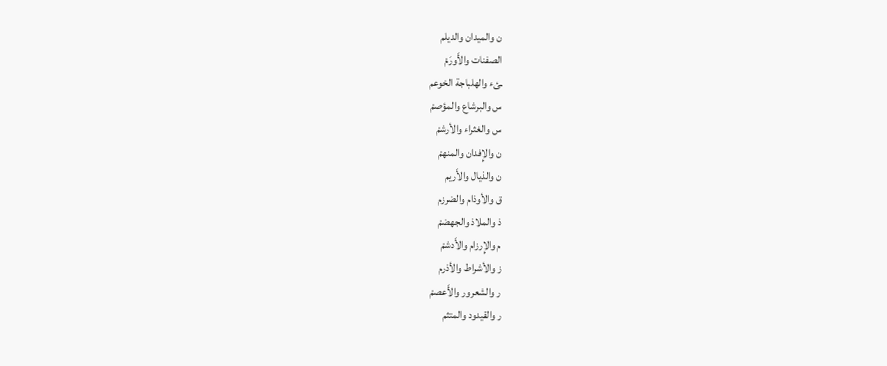ن والميدان والديلم
الصفنات والأَورَمْ
ـئء والهلباجة الخوعم
س والبرشاع والمؤصمْ
س والغثراء والأرشمْ
ن والإِفدان والمنهمْ
ن والذيال والأَريم
ق والأوذام والضرزم
ذ والملاذ والجهضمْ
م والإِرزام والأَدشمْ
ز والأشراط والأذرم
ر والشعرور والأَعصمْ
ر والقيدود والمتثم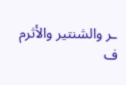ـر والشنتير والأثرم
ف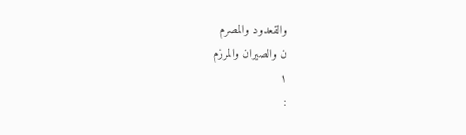والقعدود والمصرم
ن والصيران والمرزم
١
: